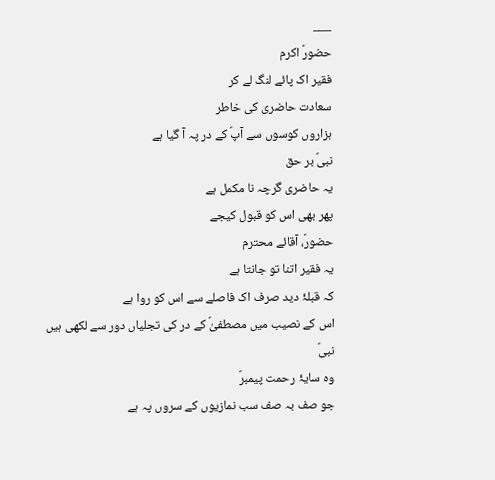___
حضورؐ اکرم
فقیر اک پائے لنگ لے کر
سعادت حاضری کی خاطر
ہزاروں کوسوں سے آپؐ کے در پہ آ گیا ہے
نبیؐ بر حق
یہ حاضری گرچہ نا مکمل ہے
پھر بھی اس کو قبول کیجے
حضورؐ، آقائے محترم
یہ فقیر اتنا تو جانتا ہے
کہ قبلۂ دید صرف اک فاصلے سے اس کو روا ہے
اس کے نصیب میں مصطفیٰؐ کے در کی تجلیاں دور سے لکھی ہیں
نبیؐ
وہ سایۂ رحمت پیمبرؐ
جو صف بہ صف سب نمازیوں کے سروں پہ ہے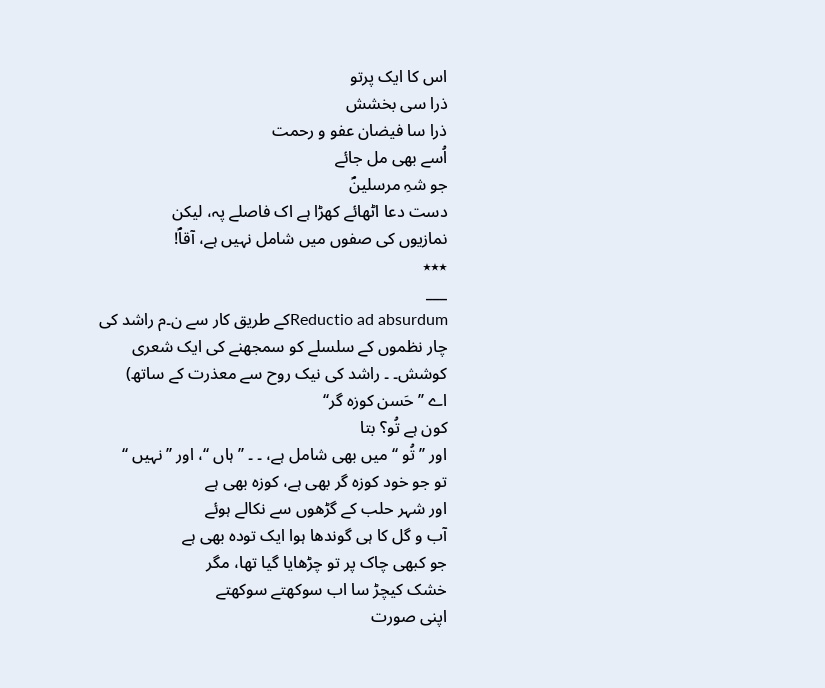اس کا ایک پرتو
ذرا سی بخشش
ذرا سا فیضان عفو و رحمت
اُسے بھی مل جائے
جو شہِ مرسلینؐ
دست دعا اٹھائے کھڑا ہے اک فاصلے پہ، لیکن
نمازیوں کی صفوں میں شامل نہیں ہے، آقاؐ!
٭٭٭
___
Reductio ad absurdumکے طریق کار سے ن۔م راشد کی چار نظموں کے سلسلے کو سمجھنے کی ایک شعری کوشش۔ ۔ راشد کی نیک روح سے معذرت کے ساتھ)
اے ’’ حَسن کوزہ گر‘‘
کون ہے تُو؟ بتا
اور ’’ تُو ‘‘ میں بھی شامل ہے، ۔ ۔ ’’ہاں ‘‘، اور ’’نہیں ‘‘
تو جو خود کوزہ گر بھی ہے، کوزہ بھی ہے
اور شہر حلب کے گڑھوں سے نکالے ہوئے
آب و گل کا ہی گوندھا ہوا ایک تودہ بھی ہے
جو کبھی چاک پر تو چڑھایا گیا تھا، مگر
خشک کیچڑ سا اب سوکھتے سوکھتے
اپنی صورت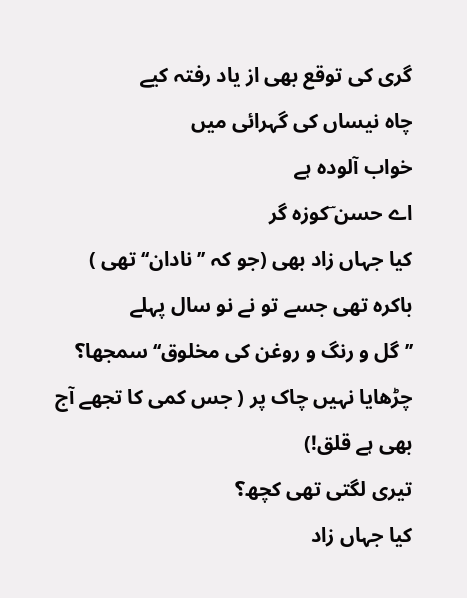گری کی توقع بھی از یاد رفتہ کیے
چاہ نیساں کی گہرائی میں
خواب آلودہ ہے
اے حسن ؔکوزہ گر
کیا جہاں زاد بھی (جو کہ ’’نادان‘‘ تھی )
باکرہ تھی جسے تو نے نو سال پہلے
’’گل و رنگ و روغن کی مخلوق‘‘ سمجھا؟
چڑھایا نہیں چاک پر ( جس کمی کا تجھے آج بھی ہے قلق!)
تیری لگتی تھی کچھ؟
کیا جہاں زاد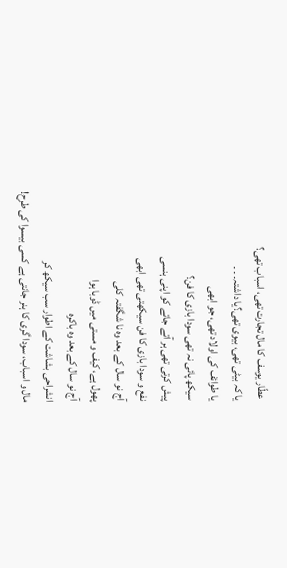عطّار یوسف کا مال تجارت تھی، اسباب تھی؟
یا کہ بیٹی تھی، بیوی تھی؟یا داشتہ۔ ۔ ۔
یا طوائف کی اولاد تھی، جو ابھی
سیکھ پائی نہ تھی سودا بازی کا فن؟
پیش کرتی تھی ہر آتے جاتے کو اپنی ہنسی
نفع و سودا بازی کا فن سیکھتی تھی ابھی
آج نو سال کے بعد وہ نا شگفتہ کلی
پھول ہے، کیف و مستی میں ڈوبا ہوا
آج نو سال کے بعد وہ باکرہ
انشراحی بشاشت کے اطوار سب سیکھ کر
مال و اسباب، سودا گری کا ہنر جانتی ہے کسی بیسوا کی طرح!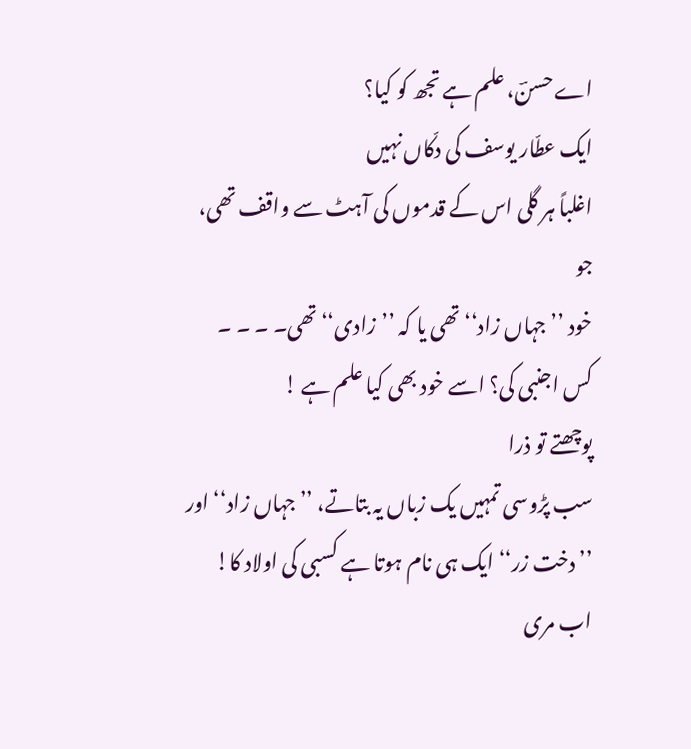اے حسنؔ، علم ہے تجھ کو کیا؟
ایک عطّار یوسف کی دکّاں نہیں
اغلباً ہر گلی اس کے قدموں کی آہٹ سے واقف تھی، جو
خود ’’جہاں زاد‘‘ تھی یا کہ ’’زادی‘‘ تھی۔ ۔ ۔ ۔
کس اجنبی کی؟ اسے خود بھی کیا علم ہے !
پوچھتے تو ذرا
سب پڑوسی تمہیں یک زباں یہ بتاتے، ’’ جہاں زاد‘‘ اور
’’دخت زر‘‘ ایک ہی نام ہوتا ہے کسبی کی اولاد کا!
اب مری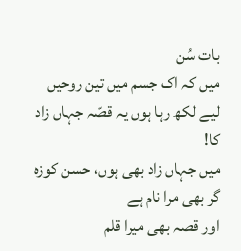بات سُن
میں کہ اک جسم میں تین روحیں لیے لکھ رہا ہوں یہ قصّہ جہاں زاد کا!
میں جہاں زاد بھی ہوں، حسن کوزہ گر بھی مرا نام ہے
اور قصہ بھی میرا قلم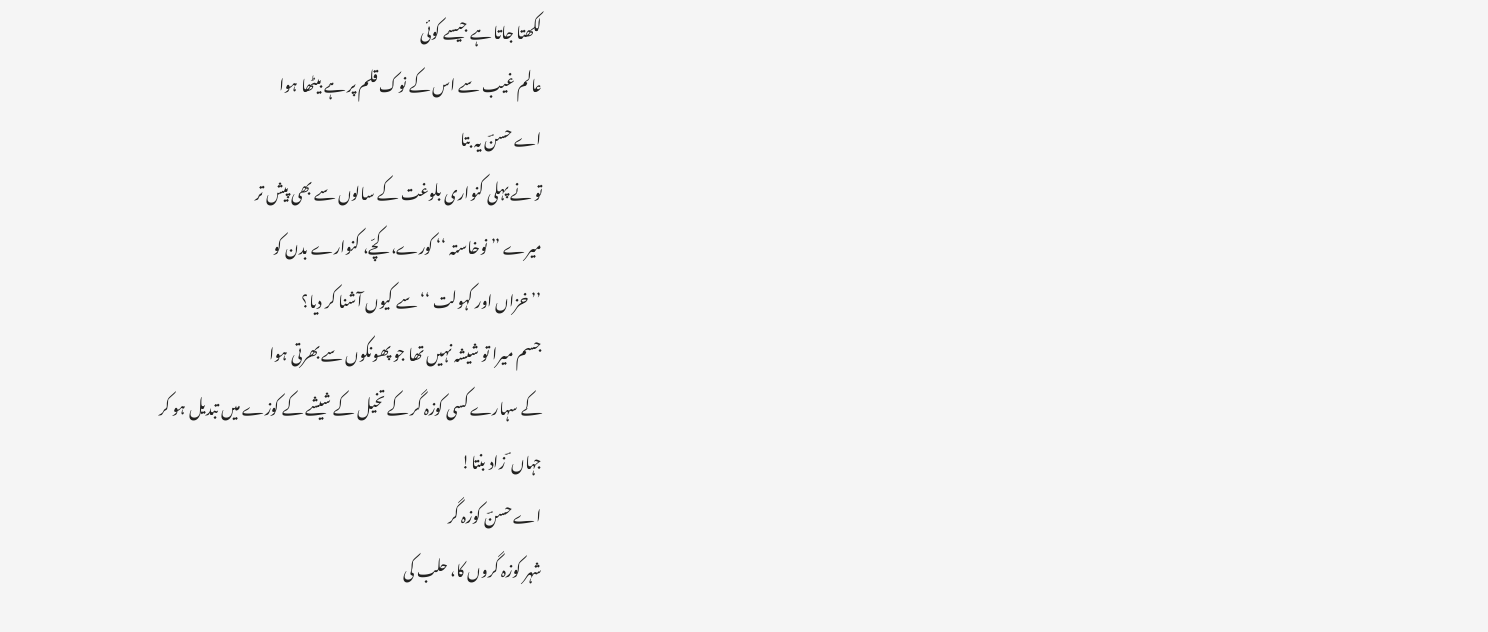لکھتا جاتا ہے جیسے کوئی
عالم غیب سے اس کے نوک قلم پر ہے بیٹھا ہوا
اے حسنؔ یہ بتا
تو نے پہلی کنواری بلوغت کے سالوں سے بھی پیش تر
میرے ’’ نوخاستہ ‘‘ کورے، کچّے، کنوارے بدن کو
’’ خزاں اور کہولت ‘‘سے کیوں آشنا کر دیا؟
جسم میرا تو شیشہ نہیں تھا جو پھونکوں سے بھرتی ہوا
کے سہارے کسی کوزہ گر کے تخیل کے شیشے کے کوزے میں تبدیل ہو کر
جہاں ؔ زاد بنتا!
اے حسنؔ کوزہ گر
شہر کوزہ گروں کا، حلب کی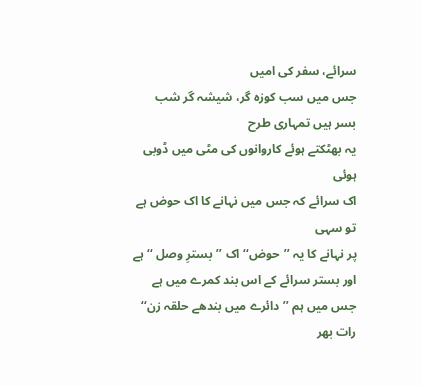سرائے، سفر کی امیں
جس میں سب کوزہ گر، شیشہ گر شب بسر ہیں تمہاری طرح
یہ بھٹکتے ہوئے کاروانوں کی مٹی میں ڈوبی ہوئی
اک سرائے کہ جس میں نہانے کا اک حوض ہے تو سہی
پر نہانے کا یہ ’’حوض‘‘ اک ’’بسترِ وصل ‘‘ ہے
اور بستر سرائے کے اس بند کمرے میں ہے
جس میں ہم ’’ دائرے میں بندھے حلقہ زن‘‘
رات بھر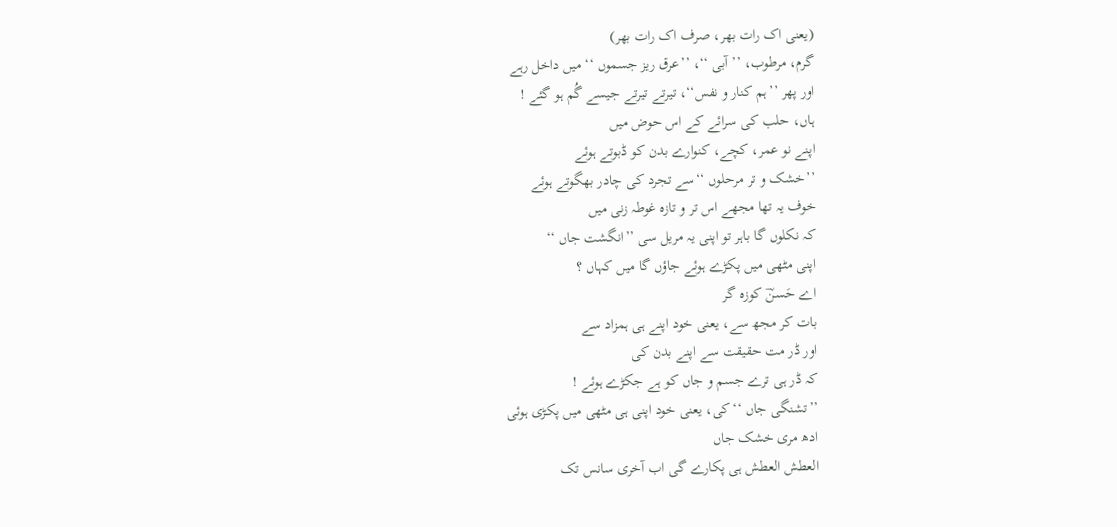(یعنی اک رات بھر، صرف اک رات بھر)
گرم، مرطوب، ’’آبی ‘‘، ’’عرق ریز جسموں ‘‘ میں داخل رہے
اور پھر ’’ہم کنار و نفس‘‘، تیرتے تیرتے جیسے گُم ہو گئے !
ہاں، حلب کی سرائے کے اس حوض میں
اپنے نو عمر، کچے، کنوارے بدن کو ڈبوتے ہوئے
’’خشک و تر مرحلوں ‘‘سے تجرد کی چادر بھگوتے ہوئے
خوف یہ تھا مجھے اس تر و تازہ غوطہ زنی میں
کہ نکلوں گا باہر تو اپنی یہ مریل سی ’’انگشت جاں ‘‘
اپنی مٹھی میں پکڑے ہوئے جاؤں گا میں کہاں ؟
اے حَسنؔ کوزہ گر
بات کر مجھ سے، یعنی خود اپنے ہی ہمزاد سے
اور ڈر مت حقیقت سے اپنے بدن کی
کہ ڈر ہی ترے جسم و جاں کو ہے جکڑے ہوئے !
’’تشنگی جاں ‘‘کی، یعنی خود اپنی ہی مٹھی میں پکڑی ہوئی
ادھ مری خشک جاں
العطش العطش ہی پکارے گی اب آخری سانس تک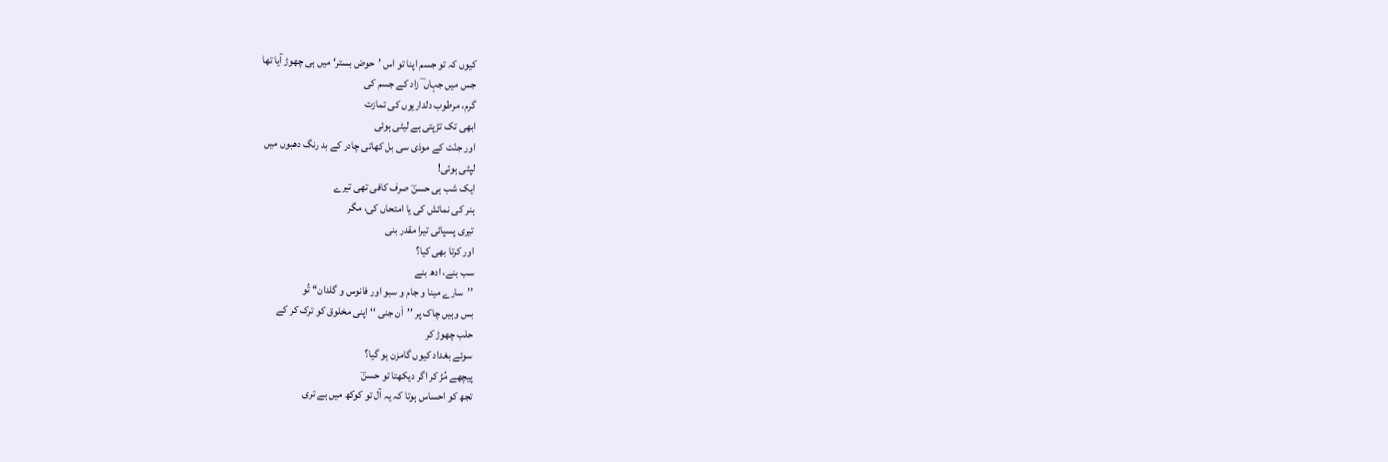کیوں کہ تو جسم اپنا تو اس ’حوض بستر‘ میں ہی چھوڑ آیا تھا
جس میں جہاں ؔ زاد کے جسم کی
گرم، مرطوب دلداریوں کی تمازت
ابھی تک تڑپتی ہے لیٹی ہوئی
اور جنّت کے موذی سی بل کھاتی چادر کے بد رنگ دھبوں میں
لپٹی ہوئی!
ایک شب ہی حسنؔ صرف کافی تھی تیرے
ہنر کی نمائش کی یا امتحاں کی، مگر
تیری پسپائی تیرا مقدر بنی
اور کرتا بھی کیا؟
سب بنے، ادھ بنے
’’سارے مینا و جام و سبو اور فانوس و گلدان‘‘ تُو
بس وہیں چاک پر ’’اَن جنی ‘‘ اپنی مخلوق کو ترک کر کے
حلب چھوڑ کر
سوئے بغداد کیوں گامزن ہو گیا؟
پیچھے مُڑ کر اگر دیکھتا تو حسنؔ
تجھ کو احساس ہوتا کہ یہ آل تو کوکھ میں ہے تری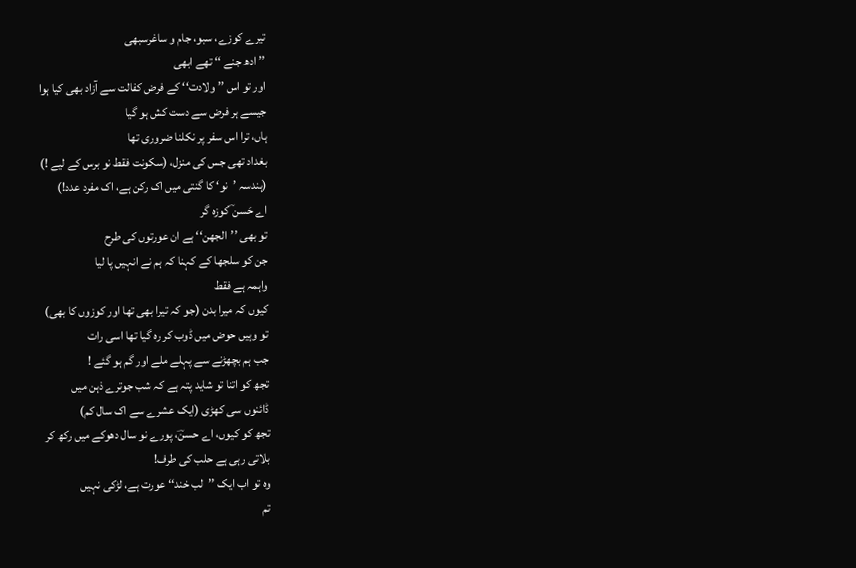تیرے کوزے، سبو، جام و ساغرسبھی
’’ ادھ جنے ‘‘ تھے ابھی
اور تو اس ’’ ولادت‘‘ کے فرض کفالت سے آزاد بھی کیا ہوا
جیسے ہر فرض سے دست کش ہو گیا
ہاں، ترا اس سفر پر نکلنا ضروری تھا
بغداد تھی جس کی منزل، (سکونت فقط نو برس کے لیے !)
(ہندسہ ’نو‘ کا گنتی میں اک رکن ہے، اک مفرد عدد!)
اے حَسن ؔکوزہ گر
تو بھی ’’الجھن‘‘ ہے ان عورتوں کی طرح
جن کو سلجھا کے کہنا کہ ہم نے انہیں پا لیا
واہمہ ہے فقط
کیوں کہ میرا بدن (جو کہ تیرا بھی تھا اور کوزوں کا بھی)
تو وہیں حوض میں ڈوب کر رہ گیا تھا اسی رات
جب ہم بچھڑنے سے پہلے ملے اور گم ہو گئے !
تجھ کو اتنا تو شاید پتہ ہے کہ شب جوترے ذہن میں
ڈائنوں سی کھڑی (ایک عشرے سے اک سال کم)
تجھ کو کیوں، اے حسنؔ، پورے نو سال دھوکے میں رکھ کر
بلاتی رہی ہے حلب کی طرف!
وہ تو اب ایک ’’لب خند‘‘ عورت ہے، لڑکی نہیں
تم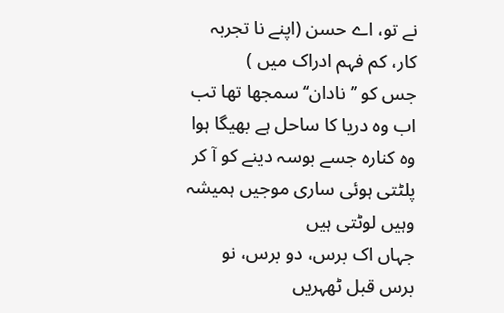نے تو، اے حسن (اپنے نا تجربہ کار، کم فہم ادراک میں )
جس کو ’’نادان‘‘ سمجھا تھا تب
اب وہ دریا کا ساحل ہے بھیگا ہوا
وہ کنارہ جسے بوسہ دینے کو آ کر
پلٹتی ہوئی ساری موجیں ہمیشہ وہیں لوٹتی ہیں
جہاں اک برس، دو برس، نو برس قبل ٹھہریں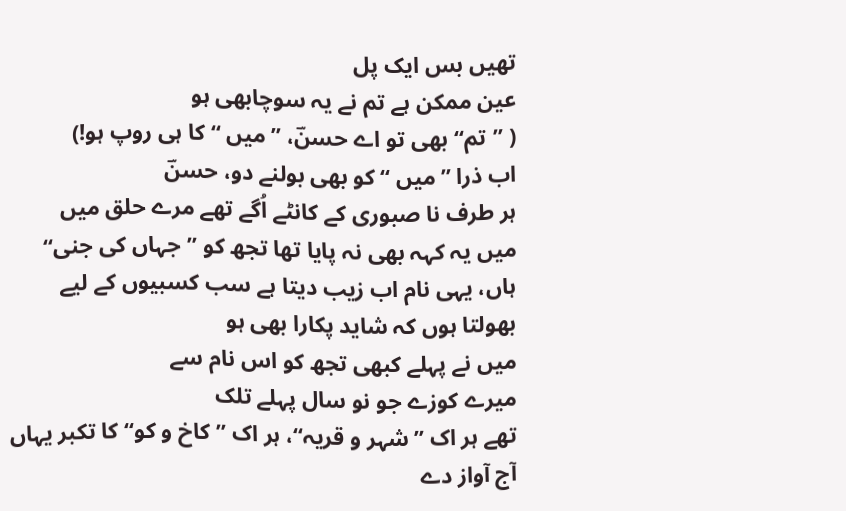تھیں بس ایک پل
عین ممکن ہے تم نے یہ سوچابھی ہو
( ’’تم‘‘ بھی تو اے حسنؔ، ’’میں ‘‘ کا ہی روپ ہو!)
اب ذرا ’’میں ‘‘ کو بھی بولنے دو، حسنؔ
ہر طرف نا صبوری کے کانٹے اُگے تھے مرے حلق میں
میں یہ کہہ بھی نہ پایا تھا تجھ کو ’’جہاں کی جنی‘‘
ہاں، یہی نام اب زیب دیتا ہے سب کسبیوں کے لیے
بھولتا ہوں کہ شاید پکارا بھی ہو
میں نے پہلے کبھی تجھ کو اس نام سے
میرے کوزے جو نو سال پہلے تلک
تھے ہر اک ’’شہر و قریہ‘‘، ہر اک ’’کاخ و کو‘‘ کا تکبر یہاں
آج آواز دے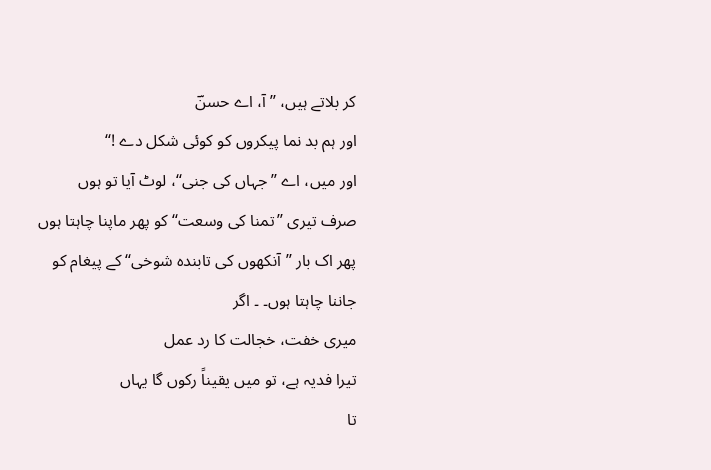کر بلاتے ہیں، ’’آ، اے حسنؔ
اور ہم بد نما پیکروں کو کوئی شکل دے !‘‘
اور میں، اے ’’جہاں کی جنی‘‘، لوٹ آیا تو ہوں
صرف تیری ’’تمنا کی وسعت‘‘ کو پھر ماپنا چاہتا ہوں
پھر اک بار ’’آنکھوں کی تابندہ شوخی‘‘ کے پیغام کو
جاننا چاہتا ہوں۔ ۔ اگر
میری خفت، خجالت کا رد عمل
تیرا فدیہ ہے، تو میں یقیناً رکوں گا یہاں
تا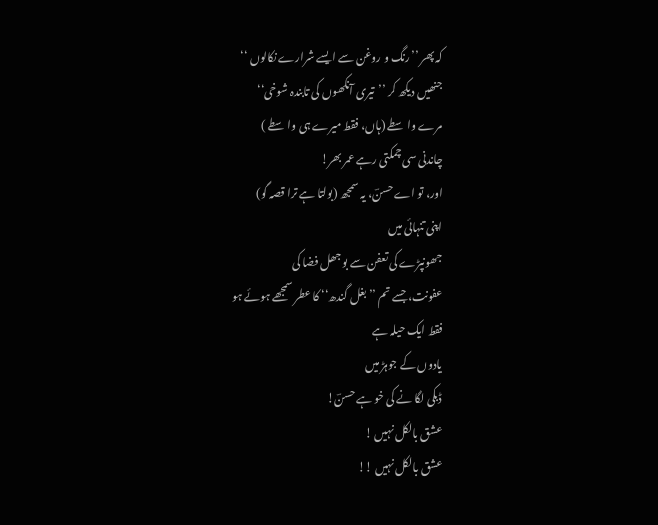کہ پھر ’’رنگ و روغن سے ایسے شرارے نکالوں ‘‘
جنھیں دیکھ کر ’’تیری آنکھوں کی تابندہ شوخی‘‘
مرے واسطے (ہاں، فقط میرے ہی واسطے )
چاندنی سی چمکتی رہے عمر بھر!
اور، تو اے حسنؔ، یہ سمجھ (بولتا ہے ترا قصہ گو)
اپنی تنہائی میں
جھونپڑے کی تعفن سے بوجھل فضا کی
عفونت، جسے تم ’’ بغل گندھ‘‘ کا عطر سمجھے ہوئے ہو
فقط ایک حیلہ ہے
یادوں کے جوہڑ میں
ڈبکی لگا نے کی خو ہے حسنؔ!
عشق بالکل نہیں !
عشق بالکل نہیں !!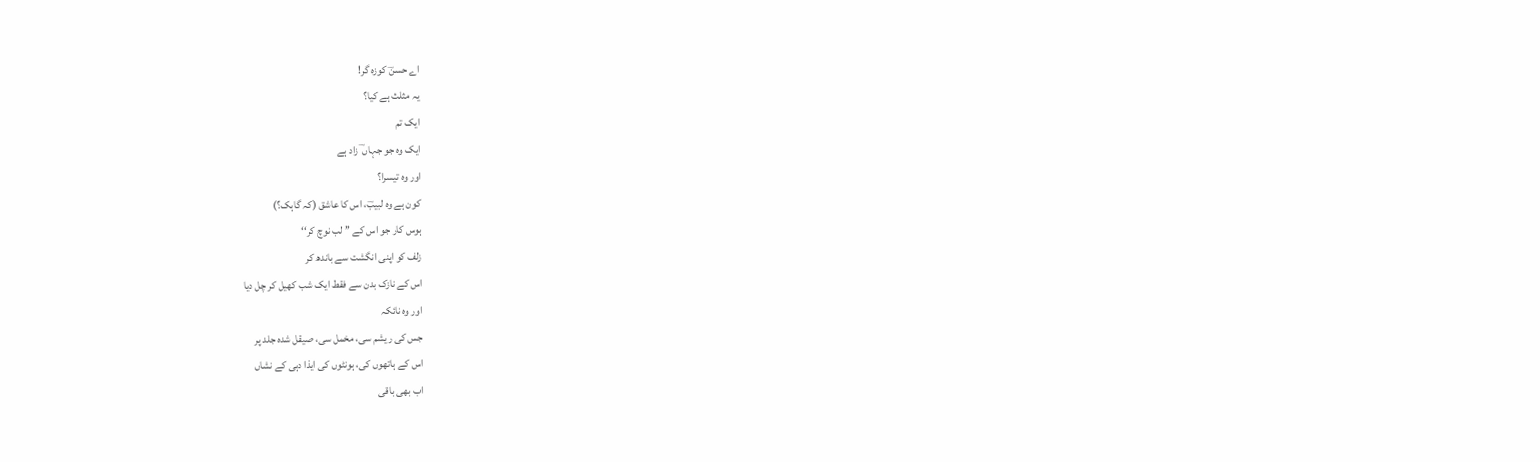اے حسنؔ کوزہ گر!
یہ مثلث ہے کیا؟
ایک تم
ایک وہ جو جہاں ؔ زاد ہے
اور وہ تیسرا؟
کون ہے وہ لبیبؔ، اس کا عاشق (کہ گاہک؟)
ہوس کار جو اس کے ’’ لب نوچ کر‘‘
زلف کو اپنی انگشت سے باندھ کر
اس کے نازک بدن سے فقط ایک شب کھیل کر چل دیا
اور وہ نائکہ
جس کی ریشم سی، مخمل سی، صیقل شدہ جلد پر
اس کے ہاتھوں کی، ہونٹوں کی ایذا دہی کے نشاں
اب بھی باقی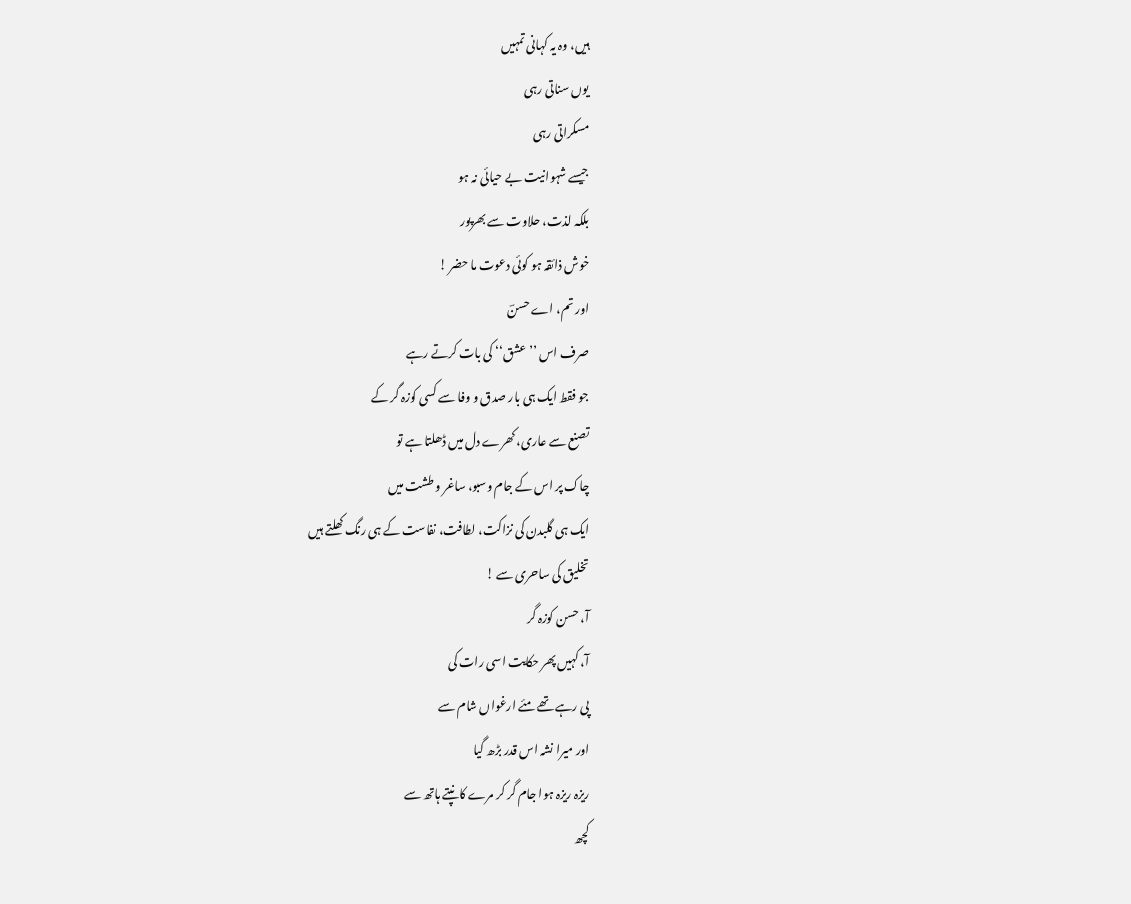ہیں، وہ یہ کہانی تمہیں
یوں سناتی رہی
مسکراتی رہی
جیسے شہوانیت بے حیائی نہ ہو
بلکہ لذت، حلاوت سے بھرپور
خوش ذائقہ ہو کوئی دعوت ما حضر !
اور تم، اے حسنؔ
صرف اس ’’عشق‘‘ کی بات کرتے رہے
جو فقط ایک ہی بار صدق و وفا سے کسی کوزہ گر کے
تصنع سے عاری، کھرے دل میں ڈھلتا ہے تو
چاک پر اس کے جام وسبو، ساغر و طشت میں
ایک ہی گلبدن کی نزاکت، لطافت، نفاست کے ہی رنگ کھلتے ہیں
تخلیق کی ساحری سے !
آ، حسن کوزہ گر
آ، کہیں پھر حکایت اسی رات کی
پی رہے تھے مئے ارغواں شام سے
اور میرا نشہ اس قدر بڑھ گیا
ریزہ ریزہ ہوا جام گر کر مرے کانپتے ہاتھ سے
کچھ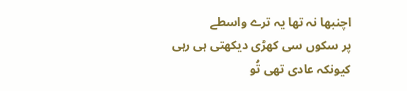اچنبھا نہ تھا یہ ترے واسطے
پر سکوں سی کھڑی دیکھتی ہی رہی
کیونکہ عادی تھی تُو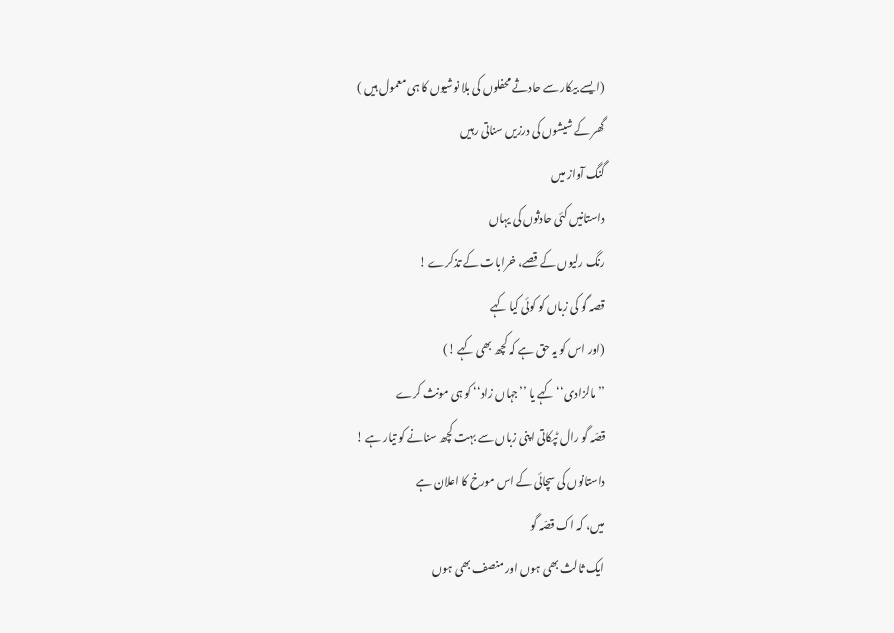(ایسے بیکار سے حادثے محفلوں کی بلا نوشیوں کا ہی معمول ہیں )
گھر کے شیشوں کی درزیں سناتی رہیں
گنگ آواز میں
داستانیں کئی حادثوں کی یہاں
رنگ رلیوں کے قصے، خرابات کے تذکرے !
قصہ گو کی زباں کو کوئی کیا کہے
(اور اس کو یہ حق ہے کہ کچھ بھی کہے !)
’’مالزادی‘‘ کہے یا ’’جہاں زاد‘‘ کو ہی مونث کرے
قصّہ گو رال ٹپکاتی اپنی زباں سے بہت کچھ سنانے کو تیار ہے !
داستانوں کی سچائی کے اس مورخ کا اعلان ہے
میں، کہ اک قصّہ گو
ایک ثالث بھی ہوں اور منصف بھی ہوں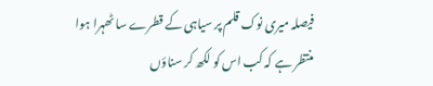فیصلہ میری نوک قلم پر سیاہی کے قطرے سا ٹھہرا ہوا
منتظر ہے کہ کب اس کو لکھ کر سناؤں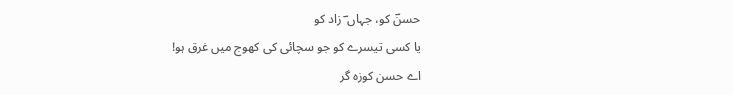حسنؔ کو، جہاں ؔ زاد کو
یا کسی تیسرے کو جو سچائی کی کھوج میں غرق ہو!
اے حسن کوزہ گر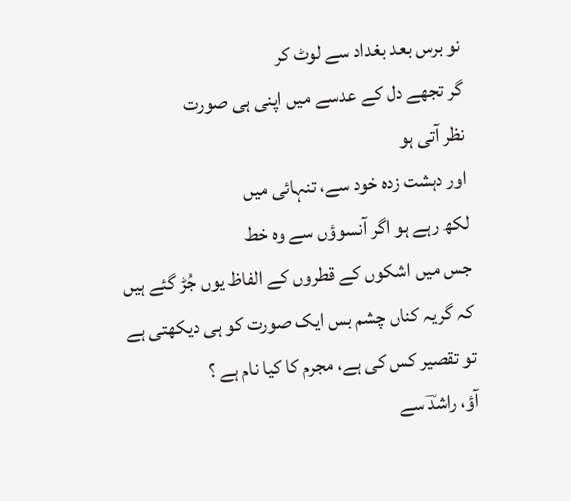نو برس بعد بغداد سے لوٹ کر
گر تجھے دل کے عدسے میں اپنی ہی صورت
نظر آتی ہو
اور دہشت زدہ خود سے، تنہائی میں
لکھ رہے ہو اگر آنسوؤں سے وہ خط
جس میں اشکوں کے قطروں کے الفاظ یوں جُڑ گئے ہیں
کہ گریہ کناں چشم بس ایک صورت کو ہی دیکھتی ہے
تو تقصیر کس کی ہے، مجرم کا کیا نام ہے ؟
آؤ، راشدؔ سے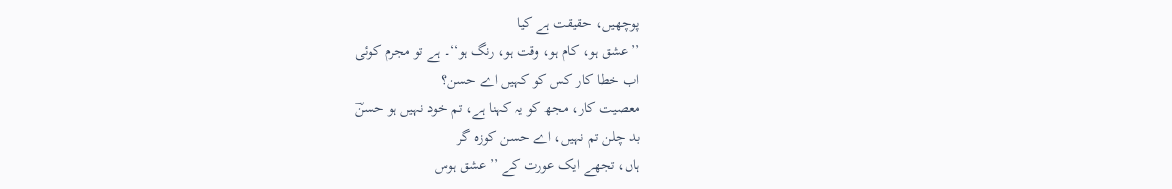پوچھیں، حقیقت ہے کیا
’’عشق ہو، کام ہو، وقت ہو، رنگ ہو‘‘۔ ہے تو مجرم کوئی
اب خطا کار کس کو کہیں اے حسن؟
معصیت کار، مجھ کو یہ کہنا ہے، تم خود نہیں ہو حسنؔ
بد چلن تم نہیں، اے حسن کوزہ گر
ہاں، تجھے ایک عورت کے ’’ عشق ہوس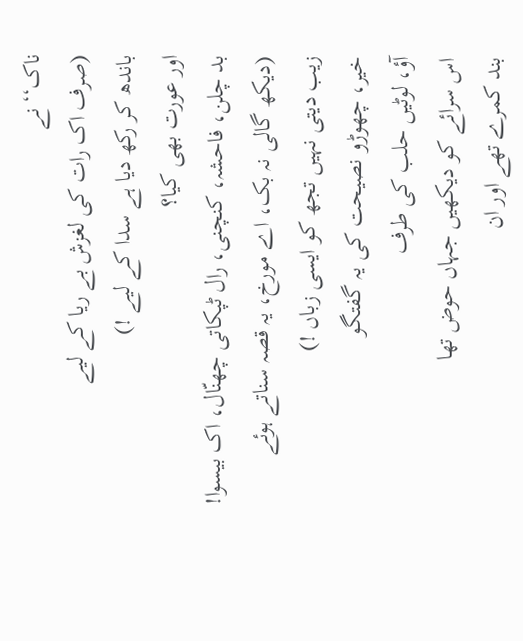ناک‘‘ نے
(صرف اک رات کی لغزش بے ریا کے لیے
باندھ کر رکھ دیا ہے سدا کے لیے !)
اور عورت بھی کیا؟
بد چلن، فاحشہ، کنچنی، رال ٹپکاتی چھنّال، اک بیسوا!
(دیکھ گالی نہ بک، اے مورخ، یہ قصہ سناتے ہوئے
زیب دیتی نہیں تجھ کو ایسی زباں !)
خیر، چھوڑو نصیحت کی یہ گفتگو
آؤ، لوٹیں حلب کی طرف
اس سرائے کو دیکھیں جہاں حوض تھا
بند کمرے تھے اور ان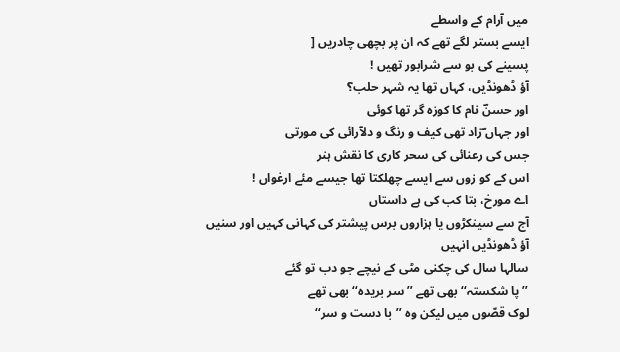میں آرام کے واسطے
ایسے بستر لگے تھے کہ ان پر بچھی چادریں [
پسینے کی بو سے شرابور تھیں !
آؤ ڈھونڈیں، کہاں تھا یہ شہر حلب؟
اور حسنؔ نام کا کوزہ گر تھا کوئی
اور جہاں ؔزاد تھی کیف و رنگ و دلآرائی کی مورتی
جس کی رعنائی کی سحر کاری کا نقش ہنر
اس کے کو زوں سے ایسے چھلکتا تھا جیسے مئے ارغواں !
اے مورخ، بتا کب کی ہے داستاں
آج سے سینکڑوں یا ہزاروں برس پیشتر کی کہانی کہیں اور سنیں
آؤ ڈھونڈیں انہیں
سالہا سال کی چکنی مٹی کے نیچے جو دب تو گئے
’’پا شکستہ‘‘ بھی تھے ’’سر بریدہ‘‘ بھی تھے
لوک قصّوں میں لیکن وہ ’’با دست و سر‘‘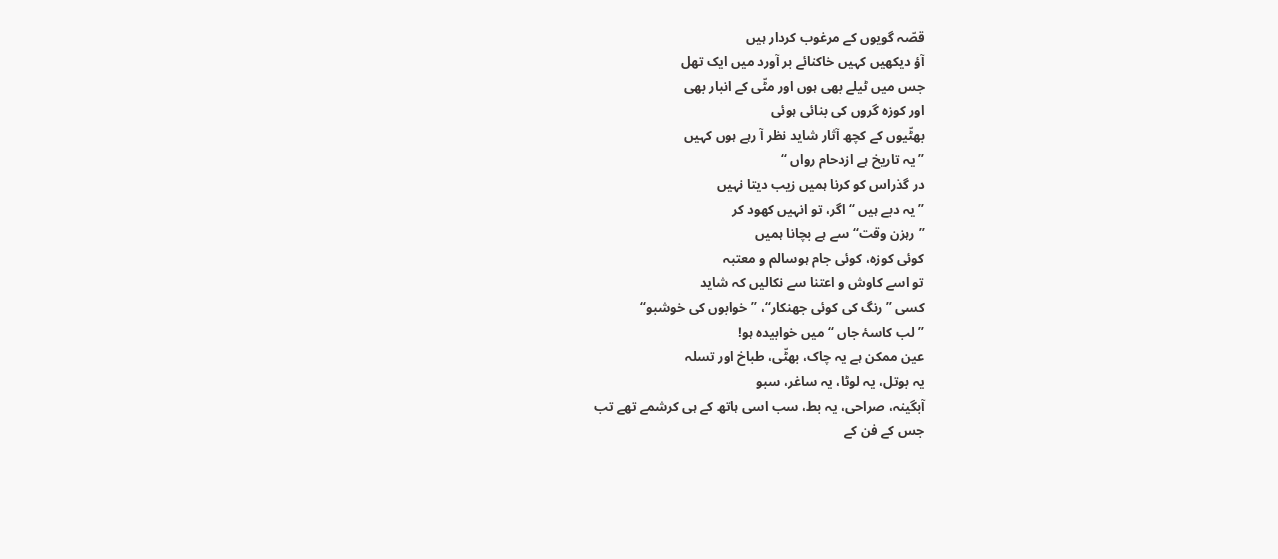قصّہ گویوں کے مرغوب کردار ہیں
آؤ دیکھیں کہیں خاکنائے بر آورد میں ایک تھل
جس میں ٹیلے بھی ہوں اور مٹّی کے انبار بھی
اور کوزہ گروں کی بنائی ہوئی
بھٹّیوں کے کچھ آثار شاید نظر آ رہے ہوں کہیں
’’یہ تاریخ ہے ازدحام رواں ‘‘
در گذراس کو کرنا ہمیں زیب دیتا نہیں
’’یہ دبے ہیں ‘‘ اگر، تو انہیں کھود کر
’’رہزن وقت‘‘ سے ہے بچانا ہمیں
کوئی کوزہ، کوئی جام ہوسالم و معتبہ
تو اسے کاوش و اعتنا سے نکالیں کہ شاید
کسی ’’رنگ کی کوئی جھنکار‘‘، ’’خوابوں کی خوشبو‘‘
’’لب کاسۂ جاں ‘‘ میں خوابیدہ ہو!
عین ممکن ہے یہ چاک، بھٹّی، طباخ اور تسلہ
یہ بوتل، یہ لوٹا، یہ ساغر، سبو
آبگینہ، صراحی، یہ بط، سب اسی ہاتھ کے ہی کرشمے تھے تب
جس کے فن کے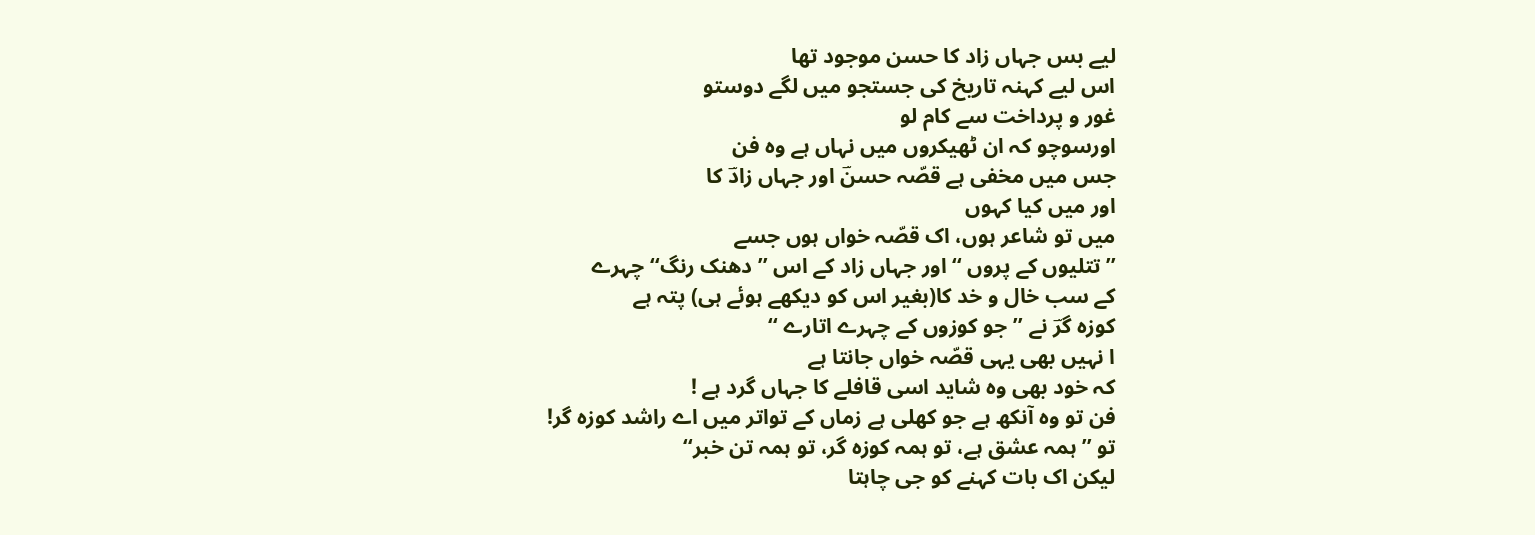لیے بس جہاں زاد کا حسن موجود تھا
اس لیے کہنہ تاریخ کی جستجو میں لگے دوستو
غور و پرداخت سے کام لو
اورسوچو کہ ان ٹھیکروں میں نہاں ہے وہ فن
جس میں مخفی ہے قصّہ حسنؔ اور جہاں زادؔ کا
اور میں کیا کہوں
میں تو شاعر ہوں، اک قصّہ خواں ہوں جسے
’’تتلیوں کے پروں ‘‘ اور جہاں زاد کے اس ’’ دھنک رنگ‘‘ چہرے
کے سب خال و خد کا(بغیر اس کو دیکھے ہوئے ہی) پتہ ہے
کوزہ گرؔ نے ’’جو کوزوں کے چہرے اتارے ‘‘
ا نہیں بھی یہی قصّہ خواں جانتا ہے
کہ خود بھی وہ شاید اسی قافلے کا جہاں گرد ہے !
فن تو وہ آنکھ ہے جو کھلی ہے زماں کے تواتر میں اے راشد کوزہ گر!
تو ’’ ہمہ عشق ہے، تو ہمہ کوزہ گر، تو ہمہ تن خبر‘‘
لیکن اک بات کہنے کو جی چاہتا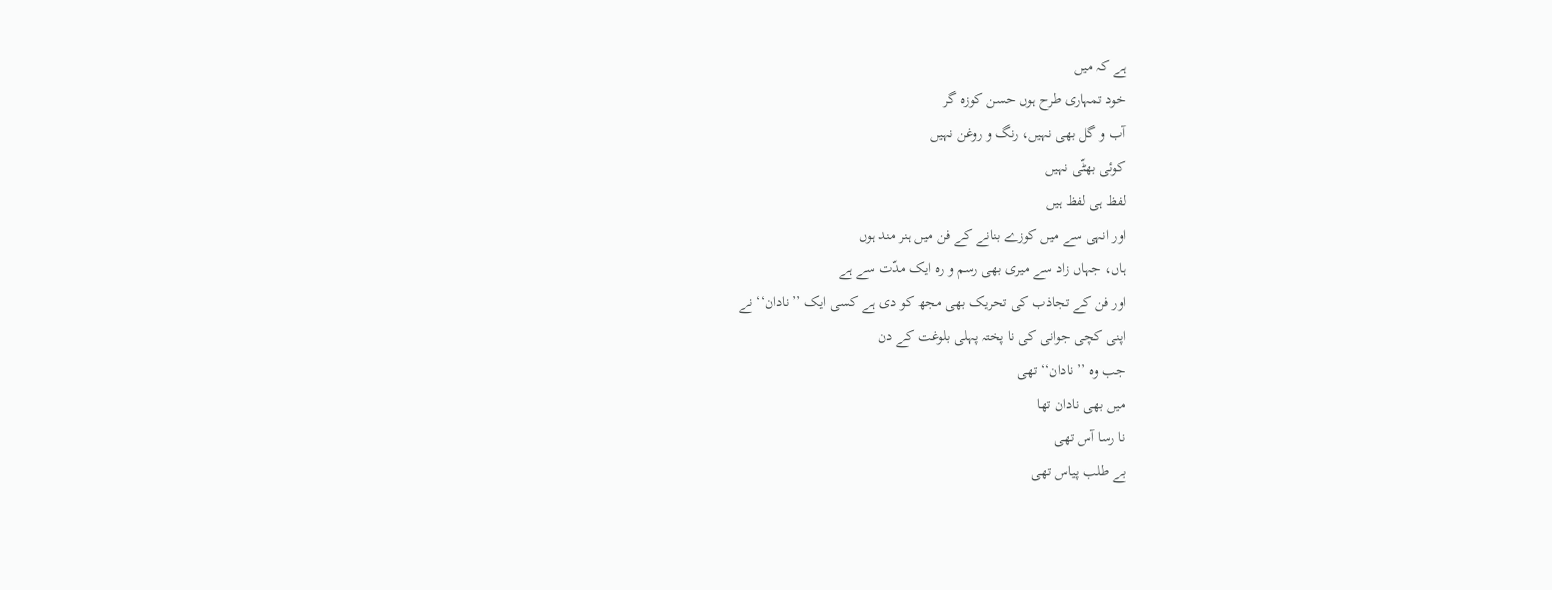ہے کہ میں
خود تمہاری طرح ہوں حسن کوزہ گر
آب و گل بھی نہیں، رنگ و روغن نہیں
کوئی بھٹّی نہیں
لفظ ہی لفظ ہیں
اور انہی سے میں کوزے بنانے کے فن میں ہنر مند ہوں
ہاں، جہاں زاد سے میری بھی رسم و رہ ایک مدّت سے ہے
اور فن کے تجاذب کی تحریک بھی مجھ کو دی ہے کسی ایک ’’نادان‘‘ نے
اپنی کچی جوانی کی نا پختہ پہلی بلوغت کے دن
جب وہ ’’نادان‘‘ تھی
میں بھی نادان تھا
نا رسا آس تھی
بے طلب پیاس تھی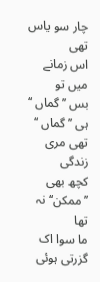چار سو یاس تھی
اس زمانے میں تو
بس ’’گماں ‘‘ ہی ’’گماں ‘‘ تھی مری زندگی
کچھ بھی ’’ممکن‘‘ نہ تھا
ما سوا اک گزرتی ہوئی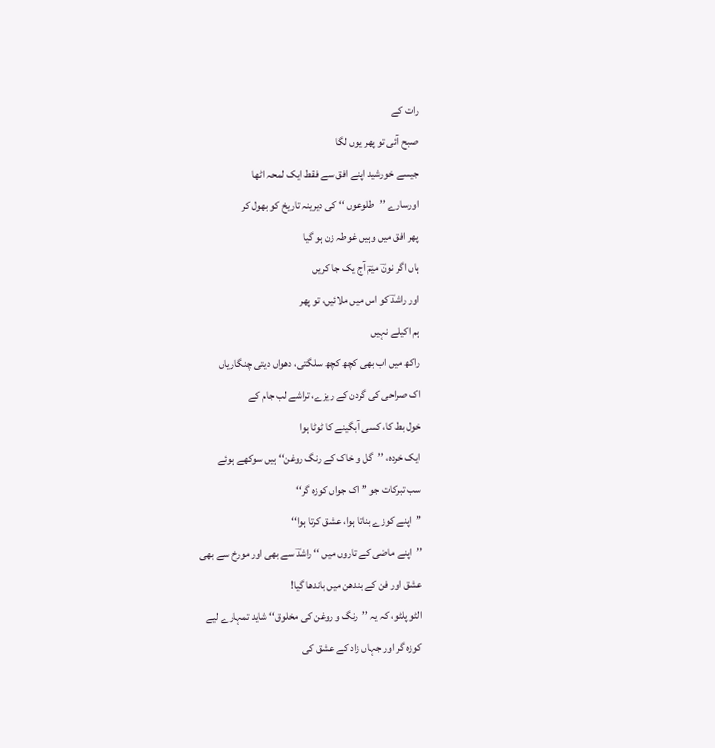رات کے
صبح آئی تو پھر یوں لگا
جیسے خورشید اپنے افق سے فقط ایک لمحہ اٹھا
اورسارے ’’طلوعوں ‘‘ کی دیرینہ تاریخ کو بھول کر
پھر افق میں وہیں غوطہ زن ہو گیا
ہاں اگر نونؔ میمؔ آج یک جا کریں
اور راشدؔ کو اس میں ملائیں، تو پھر
ہم اکیلے نہیں
راکھ میں اب بھی کچھ کچھ سلگتی، دھواں دیتی چنگاریاں
اک صراحی کی گردن کے ریزے، تراشے لب جام کے
خول بط کا، کسی آبگینے کا ٹوٹا ہوا
ایک خردہ، ’’گل و خاک کے رنگ روغن‘‘ ہیں سوکھے ہوئے
سب تبرکات جو ’’ اک جواں کوزہ گر‘‘
’’اپنے کوزے بناتا ہوا، عشق کرتا ہوا‘‘
’’اپنے ماضی کے تاروں میں ‘‘ راشدؔ سے بھی اور مورخ سے بھی
عشق اور فن کے بندھن میں باندھا گیا!
الٹو پلٹو، کہ یہ ’’رنگ و روغن کی مخلوق‘‘ شاید تمہارے لیے
کوزہ گر اور جہاں زاد کے عشق کی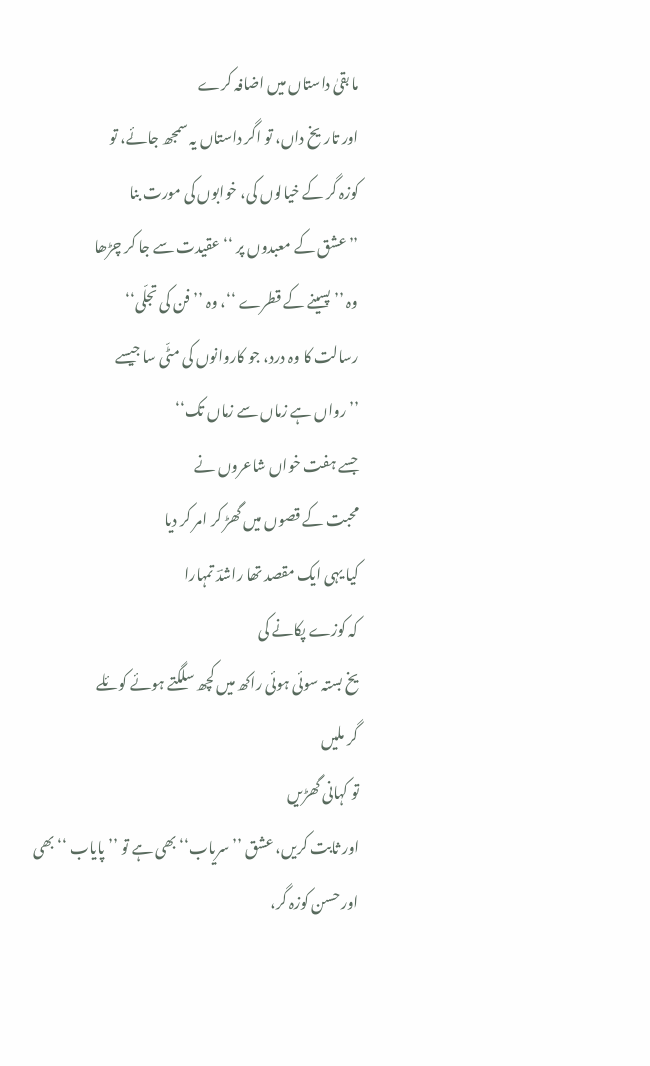ما بقیٰ داستاں میں اضافہ کرے
اور تاریخ داں، تو اگر داستاں یہ سمجھ جائے، تو
کوزہ گر کے خیالوں کی، خوابوں کی مورت بنا
’’عشق کے معبدوں پر ‘‘ عقیدت سے جا کر چڑھا
وہ ’’پسینے کے قطرے ‘‘، وہ ’’ فن کی تجلّی‘‘
رسالت کا وہ درد، جو کاروانوں کی مٹّی سا جیسے
’’ رواں ہے زماں سے زماں تک‘‘
جسے ہفت خواں شاعروں نے
محبت کے قصوں میں گھڑ کر امر کر دیا
کیا یہی ایک مقصد تھا راشدؔ تمہارا
کہ کوزے پکانے کی
یخ بستہ سوئی ہوئی راکھ میں کچھ سلگتے ہوئے کوئلے
گر ملیں
تو کہانی گھڑیں
اور ثابت کریں، عشق ’’ سریاب‘‘ بھی ہے تو ’’ پایاب ‘‘بھی
اور حسن کوزہ گر،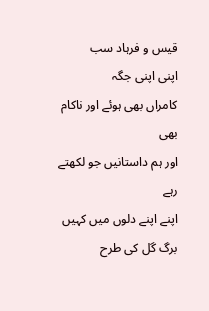قیس و فرہاد سب
اپنی اپنی جگہ
کامراں بھی ہوئے اور ناکام بھی
اور ہم داستانیں جو لکھتے رہے
اپنے اپنے دلوں میں کہیں
برگ گل کی طرح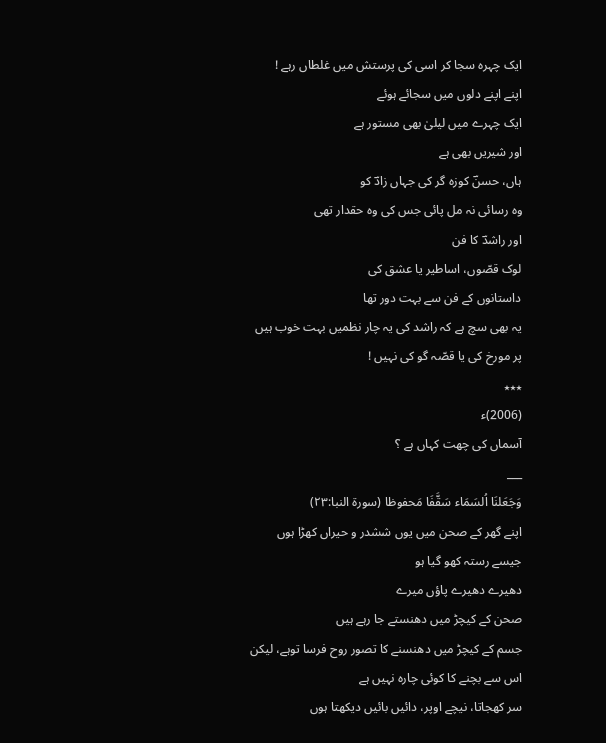ایک چہرہ سجا کر اسی کی پرستش میں غلطاں رہے !
اپنے اپنے دلوں میں سجائے ہوئے
ایک چہرے میں لیلیٰ بھی مستور ہے
اور شیریں بھی ہے
ہاں، حسنؔ کوزہ گر کی جہاں زادؔ کو
وہ رسائی نہ مل پائی جس کی وہ حقدار تھی
اور راشدؔ کا فن
لوک قصّوں، اساطیر یا عشق کی
داستانوں کے فن سے بہت دور تھا
یہ بھی سچ ہے کہ راشد کی یہ چار نظمیں بہت خوب ہیں
پر مورخ کی یا قصّہ گو کی نہیں !
٭٭٭
(2006)ء
آسماں کی چھت کہاں ہے ؟
___
وَجَعَلنَا اُلسَمَاء سَقَّفَا مَحفوظا (سورۃ النبا:۲۳)
اپنے گھر کے صحن میں یوں ششدر و حیراں کھڑا ہوں
جیسے رستہ کھو گیا ہو
دھیرے دھیرے پاؤں میرے
صحن کے کیچڑ میں دھنستے جا رہے ہیں
جسم کے کیچڑ میں دھنسنے کا تصور روح فرسا توہے، لیکن
اس سے بچنے کا کوئی چارہ نہیں ہے
سر کھجاتا، نیچے اوپر، دائیں بائیں دیکھتا ہوں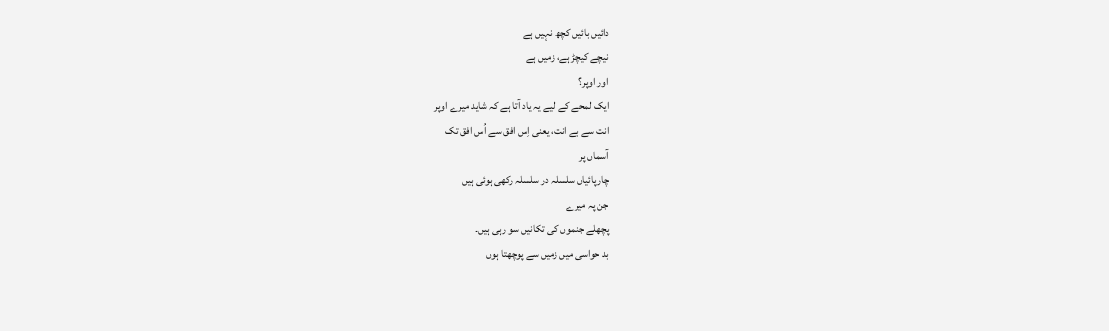دائیں بائیں کچھ نہیں ہے
نیچے کیچڑ ہے، زمیں ہے
اور اوپر؟
ایک لمحے کے لیے یہ یاد آتا ہے کہ شاید میرے اوپر
انت سے بے انت، یعنی اِس افق سے اُس افق تک
آسماں پر
چارپائیاں سلسلہ در سلسلہ رکھی ہوئی ہیں
جن پہ میرے
پچھلے جنموں کی تکانیں سو رہی ہیں۔
بد حواسی میں زمیں سے پوچھتا ہوں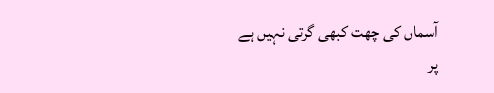آسماں کی چھت کبھی گرتی نہیں ہے
پر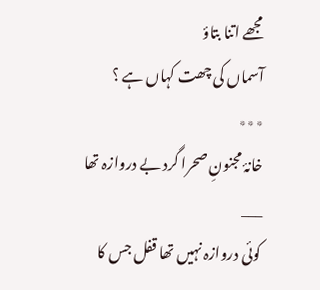مجھے اتنا بتاؤ
آسماں کی چھت کہاں ہے ؟
٭٭٭
خانۂ مجنونِ صحرا گرد بے دروازہ تھا
___
کوئی دروازہ نہیں تھا قفل جس کا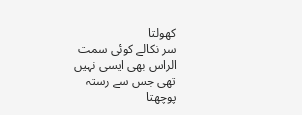کھولتا
سر نکالے کوئی سمت الراس بھی ایسی نہیں تھی جس سے رستہ پوچھتا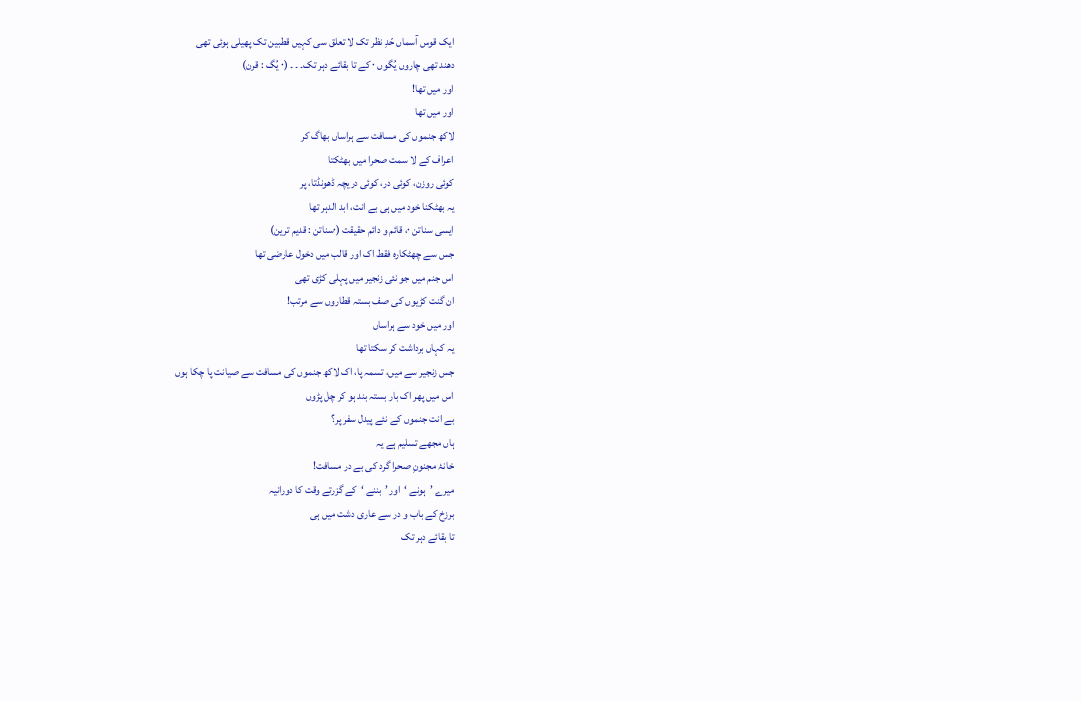ایک قوس آسماں حّدِ نظر تک لا تعلق سی کہیں قطبین تک پھیلی ہوئی تھی
دھند تھی چاروں یُگوں ۰ کے تا بقائے دہر تک۔ ۔ ۔ (۰ یُگ : قرن)
اور میں تھا!
اور میں تھا
لاکھ جنموں کی مسافت سے ہراساں بھاگ کر
اعراف کے لا سمت صحرا میں بھٹکتا
کوئی روزن، کوئی در، کوئی دریچہ ڈھونڈتا، پر
یہ بھٹکنا خود میں ہی بے انت، ابد الدہر تھا
ایسی سناتن ۰، قائم و دائم حقیقت (۰سناتن : قدیم ترین)
جس سے چھٹکارہ فقط اک اور قالب میں دخول عارضی تھا
اس جنم میں جو نئی زنجیر میں پہلی کڑی تھی
ان گنت کڑیوں کی صف بستہ قطاروں سے مرتب!
اور میں خود سے ہراساں
یہ کہاں برداشت کر سکتا تھا
جس زنجیر سے میں، تسمہ پا، اک لاکھ جنموں کی مسافت سے صیانت پا چکا ہوں
اس میں پھر اک بار بستہ بند ہو کر چل پڑوں
بے انت جنموں کے نئے پیدل سفر پر؟
ہاں مجھے تسلیم ہے یہ
خانۂ مجنونِ صحرا گرد کی بے در مسافت!
میرے ’ہونے ‘اور ’بننے ‘کے گزرتے وقت کا دورانیہ
برزخ کے باب و در سے عاری دشت میں ہی
تا بقائے دہر تک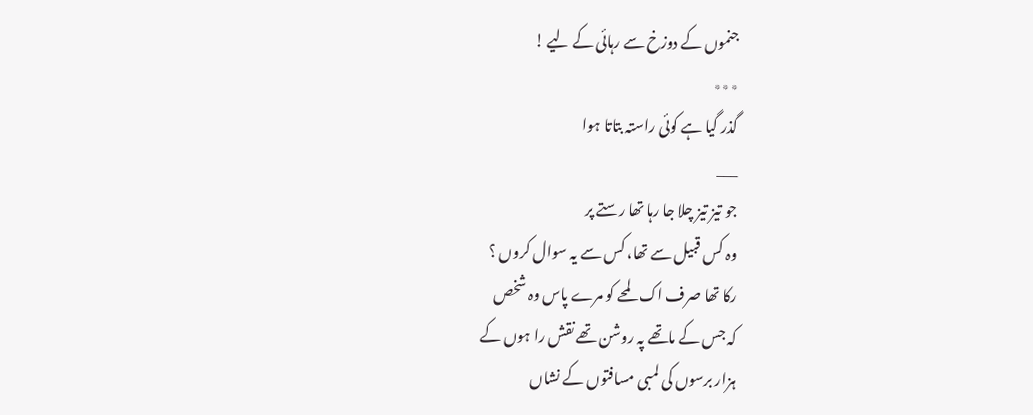جنموں کے دوزخ سے رہائی کے لیے !
٭٭٭
گذر گیا ہے کوئی راستہ بتاتا ہوا
___
جو تیز تیز چلا جا رہا تھا رستے پر
وہ کس قبیل سے تھا، کس سے یہ سوال کروں ؟
رکا تھا صرف اک لمحے کو مرے پاس وہ شخص
کہ جس کے ماتھے پہ روشن تھے نقش را ہوں کے
ہزار برسوں کی لمبی مسافتوں کے نشاں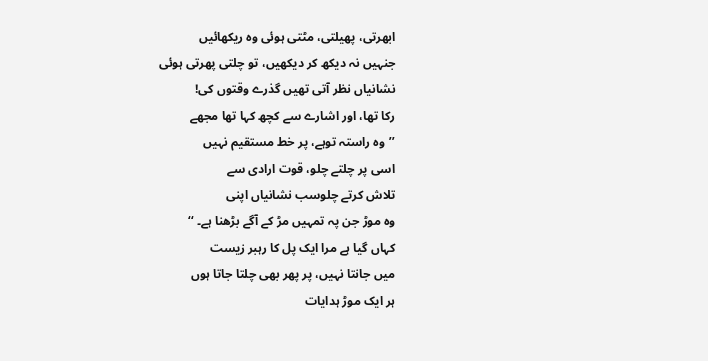ابھرتی، پھیلتی، مٹتی ہوئی وہ ریکھائیں
جنہیں نہ دیکھ کر دیکھیں، تو چلتی پھرتی ہوئی
نشانیاں نظر آتی تھیں گذرے وقتوں کی!
رکا تھا، اور اشارے سے کچھ کہا تھا مجھے
’’وہ راستہ توہے، پر خط مستقیم نہیں
اسی پر چلتے چلو، قوت ارادی سے
تلاش کرتے چلوسب نشانیاں اپنی
وہ موڑ جن پہ تمہیں مڑ کے آگے بڑھنا ہے۔ ‘‘
کہاں گیا ہے مرا ایک پل کا رہبر زیست
میں جانتا نہیں، پر پھر بھی چلتا جاتا ہوں
ہر ایک موڑ ہدایات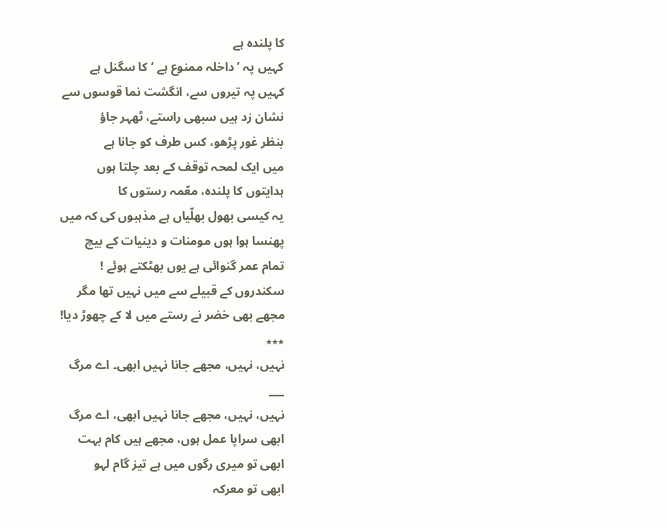کا پلندہ ہے
کہیں پہ ’داخلہ ممنوع ہے ‘ کا سگنل ہے
کہیں پہ تیروں سے، انگشت نما قوسوں سے
نشان زد ہیں سبھی راستے، ٹھہر جاؤ
بنظر غور پڑھو، کس طرف کو جانا ہے
میں ایک لمحہ توقف کے بعد چلتا ہوں
ہدایتوں کا پلندہ، معّمہ رستوں کا
یہ کیسی بھول بھلّیاں ہے مذہبوں کی کہ میں
پھنسا ہوا ہوں مومنات و دینیات کے بیچ
تمام عمر گنوائی ہے یوں بھٹکتے ہوئے !
سکندروں کے قبیلے سے میں نہیں تھا مگر
مجھے بھی خضر نے رستے میں لا کے چھوڑ دیا!
٭٭٭
نہیں، نہیں، مجھے جانا نہیں ابھی۔ اے مرگ
___
نہیں، نہیں، مجھے جانا نہیں ابھی، اے مرگ
ابھی سراپا عمل ہوں، مجھے ہیں کام بہت
ابھی تو میری رگوں میں ہے تیز گام لہو
ابھی تو معرکہ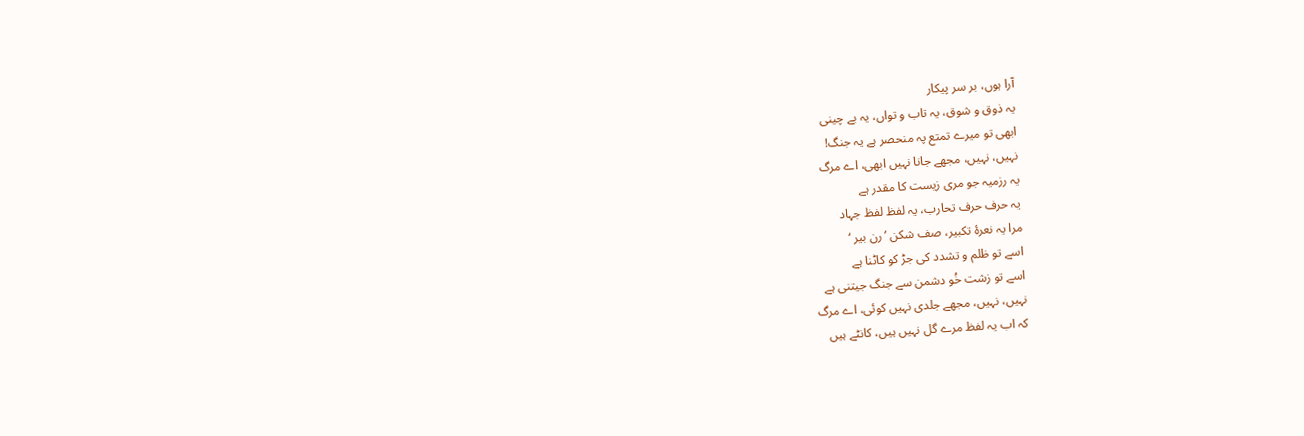آرا ہوں، بر سر پیکار
یہ ذوق و شوق، یہ تاب و تواں، یہ بے چینی
ابھی تو میرے تمتع پہ منحصر ہے یہ جنگ!
نہیں، نہیں، مجھے جانا نہیں ابھی، اے مرگ
یہ رزمیہ جو مری زیست کا مقدر ہے
یہ حرف حرف تحارب، یہ لفظ لفظ جہاد
مرا یہ نعرۂ تکبیر، صف شکن ’رن بیر ‘
اسے تو ظلم و تشدد کی جڑ کو کاٹنا ہے
اسے تو زشت خُو دشمن سے جنگ جیتنی ہے
نہیں، نہیں، مجھے جلدی نہیں کوئی، اے مرگ
کہ اب یہ لفظ مرے گل نہیں ہیں، کانٹے ہیں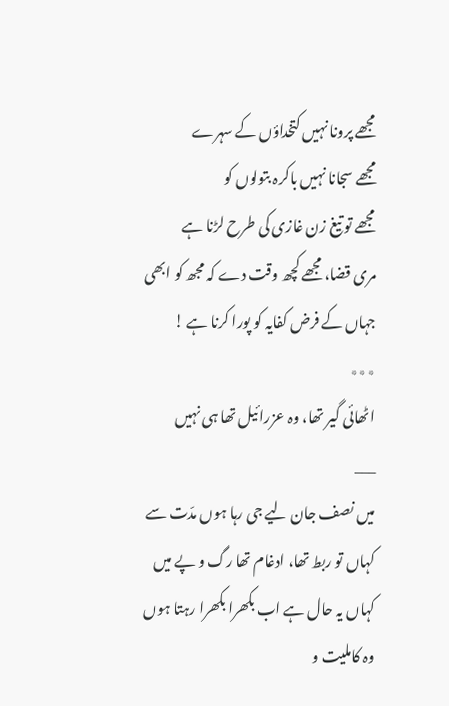مجھے پرونا نہیں کتخداؤں کے سہرے
مجھے سجانا نہیں باکرہ بتولوں کو
مجھے تو تیغ زن غازی کی طرح لڑنا ہے
مری قضا، مجھے کچھ وقت دے کہ مجھ کو ابھی
جہاں کے فرض کفایہ کو پورا کرنا ہے !
٭٭٭
اٹھائی گیر تھا، وہ عزرائیل تھا ہی نہیں
___
میں نصف جان لیے جی رہا ہوں مدّت سے
کہاں تو ربط تھا، ادغام تھا رگ و پے میں
کہاں یہ حال ہے اب بکھرا بکھرا رہتا ہوں
وہ کاملیت و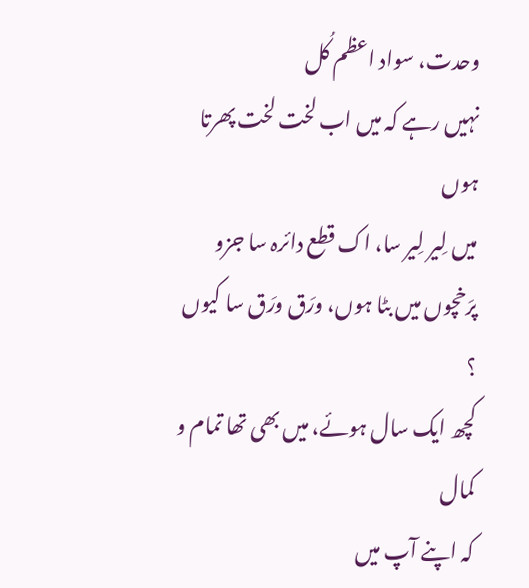وحدت، سواد اعظم کُل
نہیں رہے کہ میں اب لخت لخت پھرتا ہوں
میں لِیر لِیر سا، اک قطع دائرہ سا جزو
پرَخچوں میں بٹا ہوں، ورَق ورَق سا کیوں ؟
کچھ ایک سال ہوئے، میں بھی تھا تمام و کمال
کہ اپنے آپ میں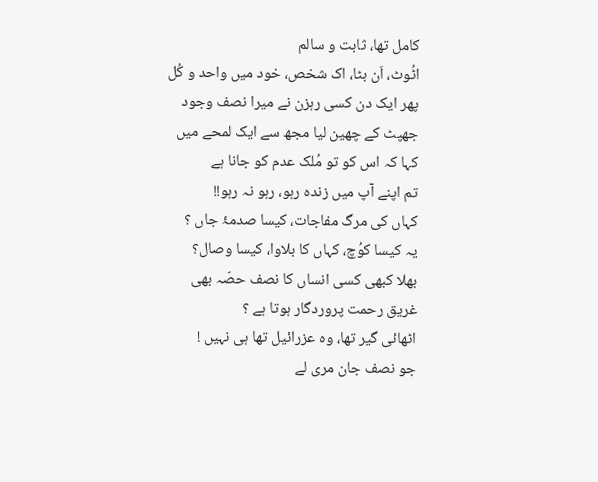کامل تھا، ثابت و سالم
اٹُوٹ، اَن بٹا، اک شخص، خود میں واحد و کُل
پھر ایک دن کسی رہزن نے میرا نصف وجود
جھپٹ کے چھین لیا مجھ سے ایک لمحے میں
کہا کہ اس کو تو مُلک عدم کو جانا ہے
تم اپنے آپ میں زندہ رہو، رہو نہ رہو!!
کہاں کی مرگ مفاجات، کیسا صدمۂ جاں ؟
یہ کیسا کوُچ، کہاں کا بلاوا، کیسا وصال؟
بھلا کبھی کسی انساں کا نصف حصّہ بھی
غریق رحمت پروردگار ہوتا ہے ؟
اٹھائی گیر تھا، وہ عزرائیل تھا ہی نہیں !
جو نصف جان مری لے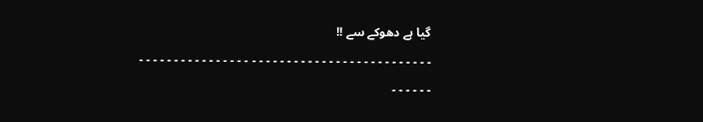گیا ہے دھوکے سے !!
۔ ۔ ۔ ۔ ۔ ۔ ۔ ۔ ۔ ۔ ۔ ۔ ۔ ۔ ۔ ۔ ۔ ۔ ۔ ۔ ۔ ۔ ۔ ۔ ۔ ۔ ۔ ۔ ۔ ۔ ۔ ۔ ۔ ۔ ۔ ۔ ۔ ۔ ۔ ۔ ۔ ۔ ۔ ۔ ۔ ۔ ۔ ۔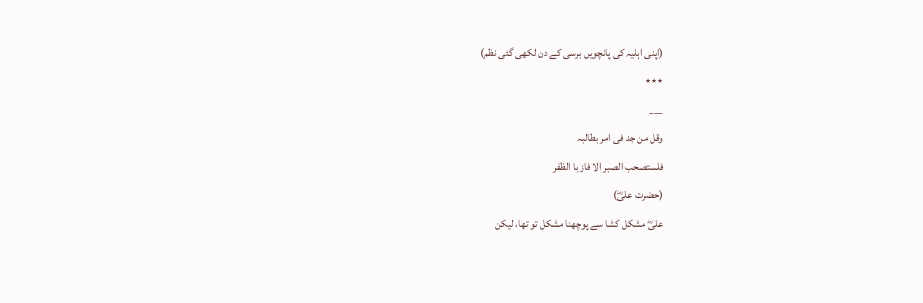(اپنی اہلیہ کی پانچویں برسی کے دن لکھی گئی نظم)
٭٭٭
___
وقل من جد فی امر بطالبہ
فلستصحب الصبر الا فاز با الظفر
(حضرت علیؓ)
علیؓ مشکل کشا سے پوچھنا مشکل تو تھا، لیکن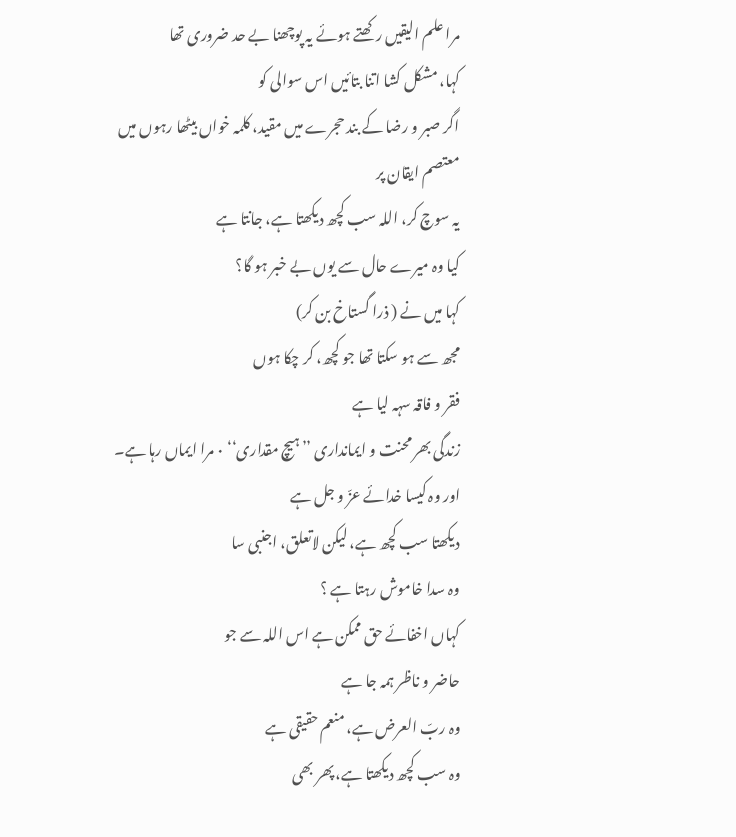مرا علم الیقیں رکھتے ہوئے یہ پوچھنا بے حد ضروری تھا
کہا، مشکل کشا اتنا بتائیں اس سوالی کو
اگر صبر و رضا کے بند حجرے میں مقید، کلمہ خواں بیٹھا رہوں میں
معتصم ایقان پر
یہ سوچ کر، اللہ سب کچھ دیکھتا ہے، جانتا ہے
کیا وہ میرے حال سے یوں بے خبر ہو گا؟
کہا میں نے ( ذرا گستاخ بن کر)
مجھ سے ہو سکتا تھا جو کچھ، کر چکا ہوں
فقر و فاقہ سہہ لیا ہے
زندگی بھر محنت و ایمانداری ’’ہیچ مقداری‘‘ ۰ مرا ایماں رہا ہے۔
اور وہ کیسا خدائے عزّ و جل ہے
دیکھتا سب کچھ ہے، لیکن لاتعلق، اجنبی سا
وہ سدا خاموش رہتا ہے ؟
کہاں اخفائے حق ممکن ہے اس اللہ سے جو
حاضر و ناظر ہمہ جا ہے
وہ ربّ العرض ہے، منعم حقیقی ہے
وہ سب کچھ دیکھتا ہے، پھر بھی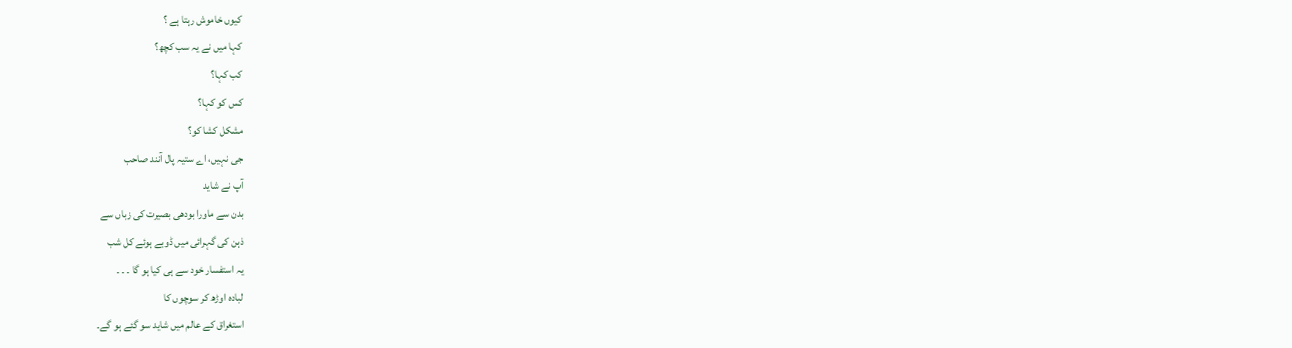کیوں خاموش رہتا ہے ؟
کہا میں نے یہ سب کچھ؟
کب کہا؟
کس کو کہا؟
مشکل کشا کو؟
جی نہیں، اے ستیہ پال آنند صاحب
آپ نے شاید
بدن سے ماورا بودھی بصیرت کی زباں سے
ذہن کی گہرائی میں ڈوبے ہوئے کل شب
یہ استفسار خود سے ہی کیا ہو گا ۔ ۔ ۔
لبادہ اوڑھ کر سوچوں کا
استغراق کے عالم میں شاید سو گئے ہو گے۔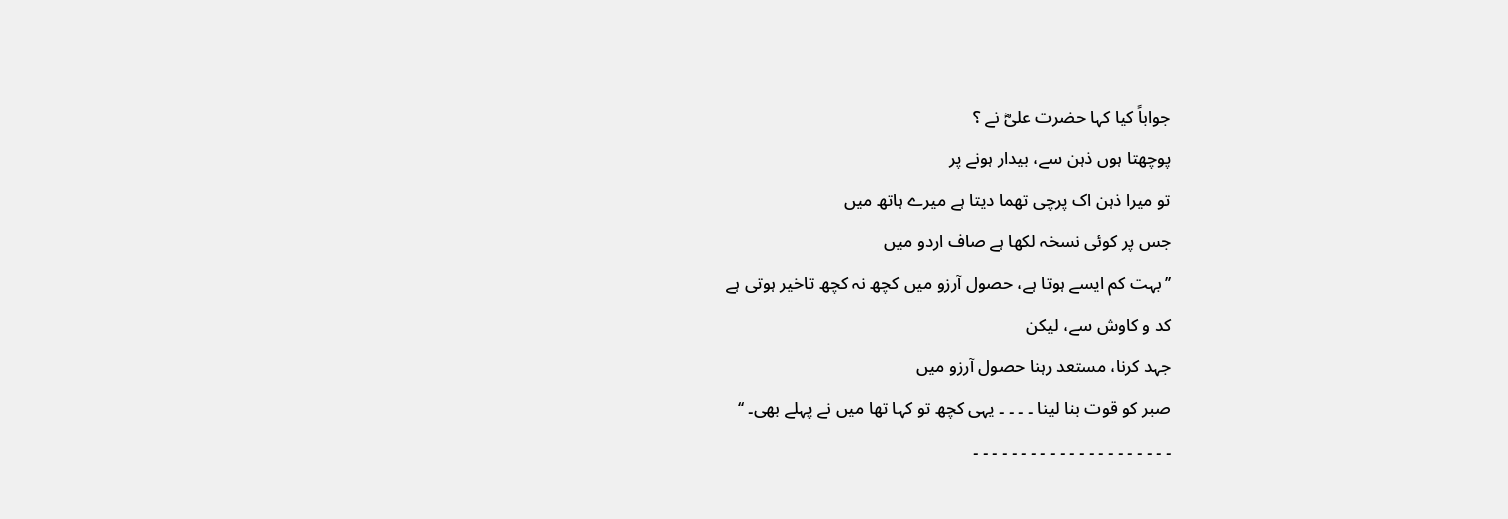جواباً کیا کہا حضرت علیؓ نے ؟
پوچھتا ہوں ذہن سے، بیدار ہونے پر
تو میرا ذہن اک پرچی تھما دیتا ہے میرے ہاتھ میں
جس پر کوئی نسخہ لکھا ہے صاف اردو میں
’’بہت کم ایسے ہوتا ہے، حصول آرزو میں کچھ نہ کچھ تاخیر ہوتی ہے
کد و کاوش سے، لیکن
جہد کرنا، مستعد رہنا حصول آرزو میں
صبر کو قوت بنا لینا ۔ ۔ ۔ ۔ یہی کچھ تو کہا تھا میں نے پہلے بھی۔ ‘‘
۔ ۔ ۔ ۔ ۔ ۔ ۔ ۔ ۔ ۔ ۔ ۔ ۔ ۔ ۔ ۔ ۔ ۔ ۔ ۔ ۔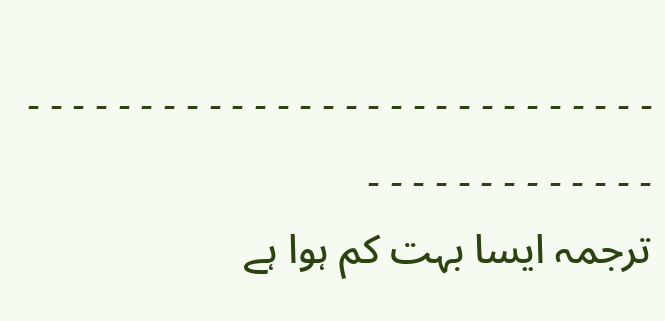۔ ۔ ۔ ۔ ۔ ۔ ۔ ۔ ۔ ۔ ۔ ۔ ۔ ۔ ۔ ۔ ۔ ۔ ۔ ۔ ۔ ۔ ۔ ۔ ۔ ۔ ۔ ۔ ۔ ۔ ۔ ۔ ۔ ۔ ۔ ۔ ۔ ۔ ۔ ۔ ۔
ترجمہ ایسا بہت کم ہوا ہے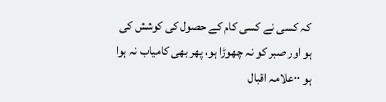کہ کسی نے کسی کام کے حصول کی کوشش کی ہو اور صبر کو نہ چھوڑا ہو، پھر بھی کامیاب نہ ہوا ہو ۰۰علامہ اقبال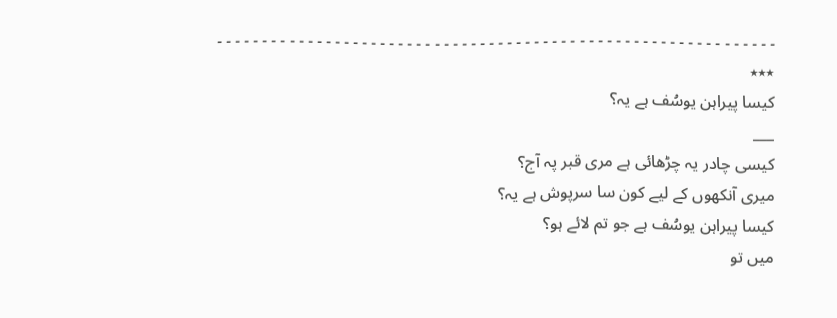۔ ۔ ۔ ۔ ۔ ۔ ۔ ۔ ۔ ۔ ۔ ۔ ۔ ۔ ۔ ۔ ۔ ۔ ۔ ۔ ۔ ۔ ۔ ۔ ۔ ۔ ۔ ۔ ۔ ۔ ۔ ۔ ۔ ۔ ۔ ۔ ۔ ۔ ۔ ۔ ۔ ۔ ۔ ۔ ۔ ۔ ۔ ۔ ۔ ۔ ۔ ۔ ۔ ۔ ۔ ۔ ۔ ۔ ۔ ۔ ۔ ۔
٭٭٭
کیسا پیراہن یوسُف ہے یہ؟
___
کیسی چادر یہ چڑھائی ہے مری قبر پہ آج؟
میری آنکھوں کے لیے کون سا سرپوش ہے یہ؟
کیسا پیراہن یوسُف ہے جو تم لائے ہو؟
میں تو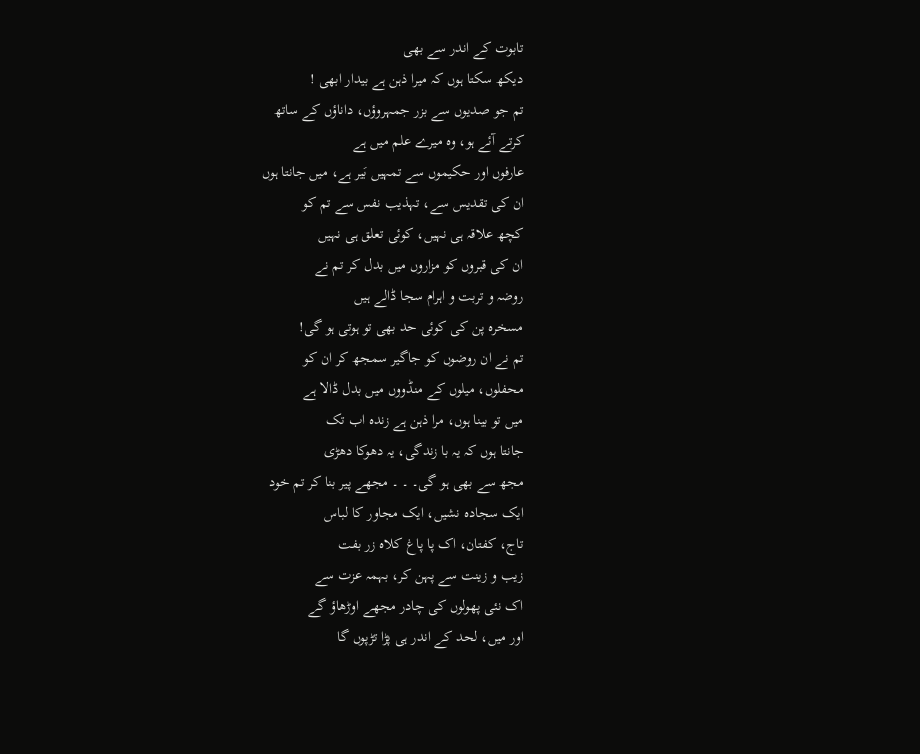تابوت کے اندر سے بھی
دیکھ سکتا ہوں کہ میرا ذہن ہے بیدار ابھی !
تم جو صدیوں سے بزر جمہروؤں، داناؤں کے ساتھ
کرتے آئے ہو، وہ میرے علم میں ہے
عارفوں اور حکیموں سے تمہیں بَیر ہے، میں جانتا ہوں
ان کی تقدیس سے، تہذیب نفس سے تم کو
کچھ علاقہ ہی نہیں، کوئی تعلق ہی نہیں
ان کی قبروں کو مزاروں میں بدل کر تم نے
روضہ و تربت و اہرام سجا ڈالے ہیں
مسخرہ پن کی کوئی حد بھی تو ہوتی ہو گی!
تم نے ان روضوں کو جاگیر سمجھ کر ان کو
محفلوں، میلوں کے منڈووں میں بدل ڈالا ہے
میں تو بینا ہوں، مرا ذہن ہے زندہ اب تک
جانتا ہوں کہ یہ با زندگی، یہ دھوکا دھڑی
مجھ سے بھی ہو گی۔ ۔ ۔ مجھے پیر بنا کر تم خود
ایک سجادہ نشیں، ایک مجاور کا لباس
تاج، کفتان، اک پا پاغ کلاہ زر بفت
زیب و زینت سے پہن کر، بہمہ عزت سے
اک نئی پھولوں کی چادر مجھے اوڑھاؤ گے
اور میں، لحد کے اندر ہی پڑا تڑپوں گا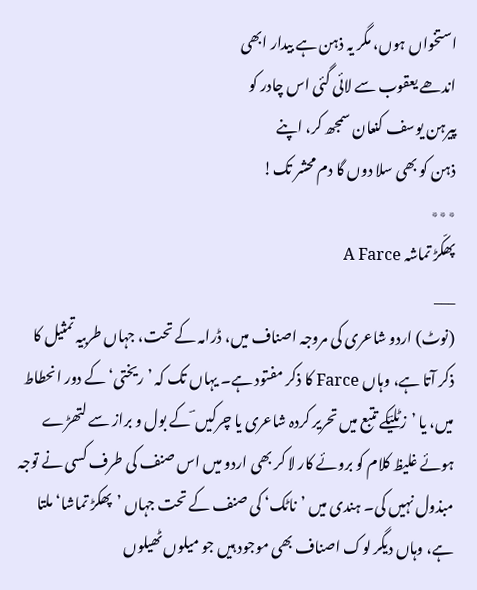استخواں ہوں، مگر یہ ذہن ہے بیدار ابھی
اندھے یعقوب سے لائی گئی اس چادر کو
پیرہن یوسف کنعان سمجھ کر، اپنے
ذہن کو بھی سلا دوں گا دم محشر تک!
٭٭٭
پھکّڑ تماشہ A Farce
___
(نوٹ) اردو شاعری کی مروجہ اصناف میں، ڈرامہ کے تحت، جہاں طربیہ تمثیل کا ذکر آتا ہے، وہاں Farce کا ذکر مفتود ہے۔ یہاں تک کہ ’ریختی‘ کے دور انحطاط میں، یا ’زٹلیؔکے تتبع میں تحریر کردہ شاعری یا چرکیں ؔ کے بول و براز سے لتھڑے ہوئے غلیظ کلام کو بروئے کار لا کر بھی اردو میں اس صنف کی طرف کسی نے توجہ مبذول نہیں کی۔ ہندی میں ’ناٹک‘ کی صنف کے تحت جہاں ’پھکڑ تماشا‘ ملتا ہے، وہاں دیگر لوک اصناف بھی موجود ہیں جو میلوں ٹھیلوں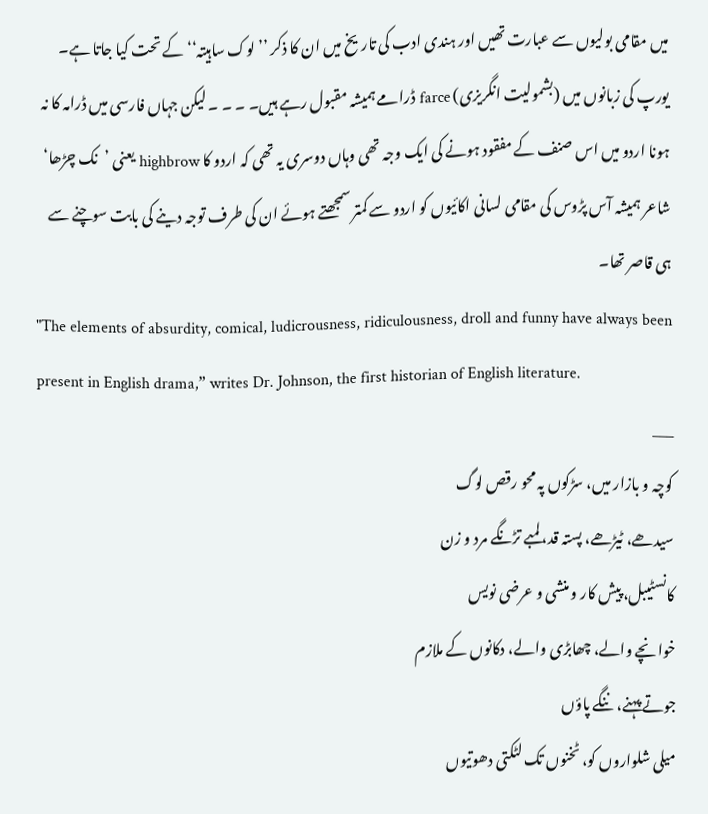میں مقامی بولیوں سے عبارت تھیں اور ہندی ادب کی تاریخ میں ان کا ذکر ’’ لوک ساہیتہ‘‘ کے تحت کیا جاتا ہے۔ یورپ کی زبانوں میں (بشمولیت انگریزی) farce ڈرامے ہمیشہ مقبول رہے ہیں۔ ۔ ۔ ۔ لیکن جہاں فارسی میں ڈرامہ کا نہ ہونا اردو میں اس صنف کے مفقود ہونے کی ایک وجہ تھی وہاں دوسری یہ تھی کہ اردو کا highbrow یعنی ’نک چڑھا‘ شاعر ہمیشہ آس پڑوس کی مقامی لسانی اکائیوں کو اردو سے کمتر سمجھتے ہوئے ان کی طرف توجہ دینے کی بابت سوچنے سے ہی قاصر تھا۔
"The elements of absurdity, comical, ludicrousness, ridiculousness, droll and funny have always been present in English drama,” writes Dr. Johnson, the first historian of English literature.
___
کوچہ و بازار میں، سڑکوں پہ محو رقص لوگ
سیدھے، ٹیڑھے، پستہ قد، لمبے تڑنگے مرد و زن
کانسٹیبل، پیش کار و منشی و عرضی نویس
خوانچے والے، چھابڑی والے، دکانوں کے ملازم
جوتے پہنے، ننگے پاؤں
میلی شلواروں کو، ٹخنوں تک لٹکتی دھوتیوں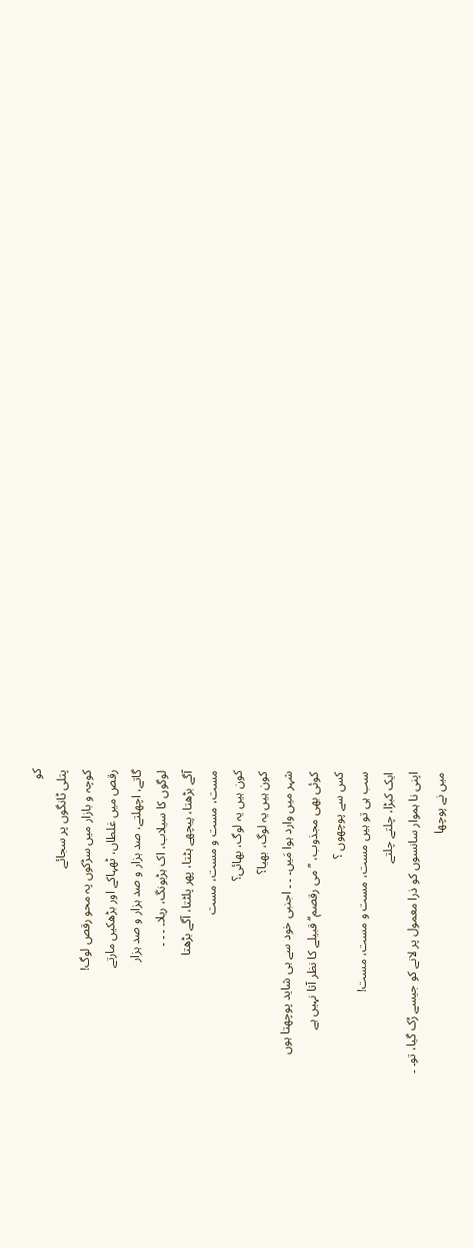کو
پتلی ٹانگوں پر سجائے
کوچہ و بازار میں سڑکوں پہ محو رقص لوگ!
رقص میں غلطاں، ٹھہاکے اور بڑھکیں مارتے
گاتے، اچھلتے، صد ہزار و صد ہزار و صد ہزار
لوگوں کا سیلاب، اک ہڑبونگ، ریلا۔ ۔ ۔ ۔
آگے بڑھتا، پیچھے ہٹتا، پھر پلٹتا، آگے بڑھتا
مست، مست و مست، مست
کون ہیں یہ لوگ، بھائی؟
کون ہیں یہ لوگ، بھیا؟
شہر میں وارد ہوا مَیں۔ ۔ ۔ اجنبی خود سے ہی شاید پوچھتا ہوں
کوئی بھی مجذوب، ’’می رقصم‘‘ قبیلے کا نظر آتا نہیں ہے
کس سے پوچھوں ؟
سب ہی تو ہیں مست، مست و مست، مست!
ایک کبڑا، چلتے چلتے
اپنی نا ہموار سانسوں کو ذرا معمول پر لانے کو جیسے رُک گیا، تو۔ ۔
میں نے پوچھا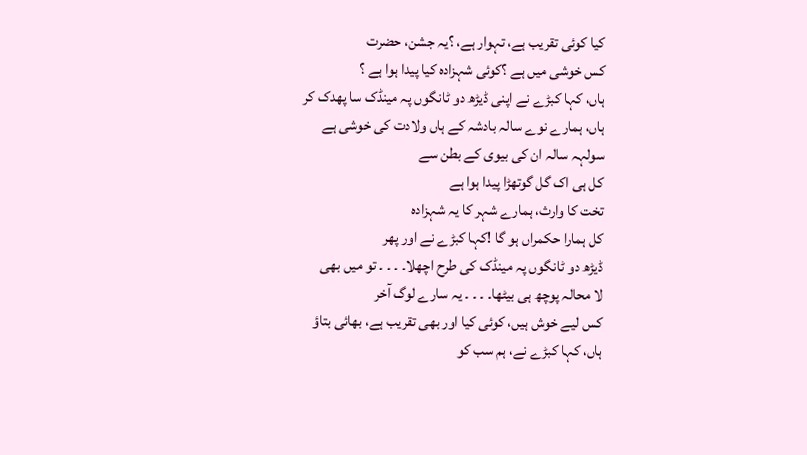کیا کوئی تقریب ہے، تہوار ہے، ؟یہ جشن، حضرت
کس خوشی میں ہے ؟کوئی شہزادہ کیا پیدا ہوا ہے ؟
ہاں، کہا کبڑے نے اپنی ڈیڑھ دو ٹانگوں پہ مینڈک سا پھدک کر
ہاں، ہمارے نوے سالہ بادشہ کے ہاں ولادت کی خوشی ہے
سولہہ سالہ ان کی بیوی کے بطن سے
کل ہی اک گل گوتھڑا پیدا ہوا ہے
تخت کا وارث، ہمارے شہر کا یہ شہزادہ
کل ہمارا حکمراں ہو گا !کہا کبڑے نے اور پھر
ڈیڑھ دو ٹانگوں پہ مینڈک کی طرح اچھلا۔ ۔ ۔ ۔ تو میں بھی
لا محالہ پوچھ ہی بیٹھا۔ ۔ ۔ ۔ یہ سارے لوگ آخر
کس لیے خوش ہیں، کوئی کیا اور بھی تقریب ہے، بھائی بتاؤ
ہاں، کہا کبڑے نے، ہم سب کو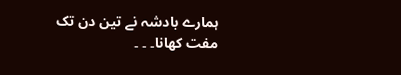ہمارے بادشہ نے تین دن تک مفت کھانا۔ ۔ ۔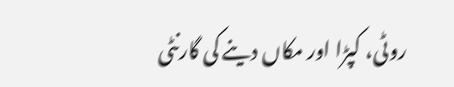روٹی، کپڑا اور مکاں دینے کی گارنٹی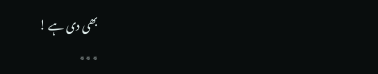بھی دی ہے !
٭٭٭